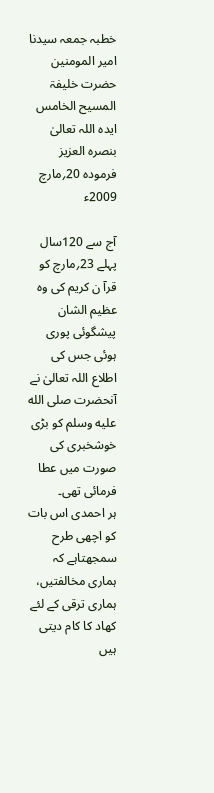خطبہ جمعہ سیدنا امیر المومنین حضرت خلیفۃ المسیح الخامس ایدہ اللہ تعالیٰ بنصرہ العزیز فرمودہ 20؍مارچ 2009ء

آج سے 120سال پہلے 23؍مارچ کو قرآ ن کریم کی وہ عظیم الشان پیشگوئی پوری ہوئی جس کی اطلاع اللہ تعالیٰ نے آنحضرت صلى الله عليه وسلم کو بڑی خوشخبری کی صورت میں عطا فرمائی تھی۔
ہر احمدی اس بات کو اچھی طرح سمجھتاہے کہ ہماری مخالفتیں، ہماری ترقی کے لئے کھاد کا کام دیتی ہیں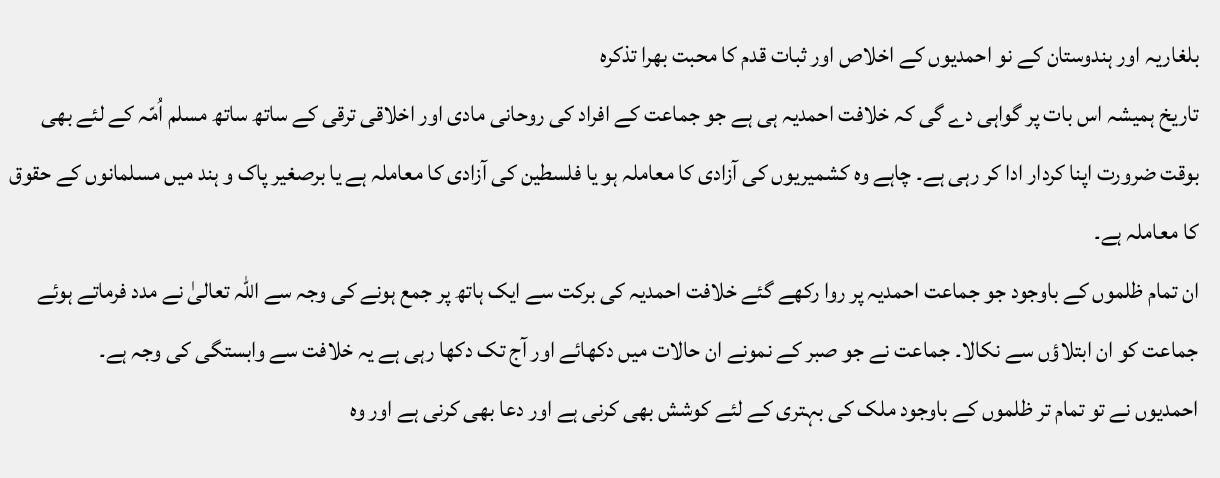بلغاریہ اور ہندوستان کے نو احمدیوں کے اخلاص اور ثبات قدم کا محبت بھرا تذکرہ
تاریخ ہمیشہ اس بات پر گواہی دے گی کہ خلافت احمدیہ ہی ہے جو جماعت کے افراد کی روحانی مادی اور اخلاقی ترقی کے ساتھ ساتھ مسلم اُمّہ کے لئے بھی بوقت ضرورت اپنا کردار ادا کر رہی ہے۔ چاہے وہ کشمیریوں کی آزادی کا معاملہ ہو یا فلسطین کی آزادی کا معاملہ ہے یا برصغیر پاک و ہند میں مسلمانوں کے حقوق کا معاملہ ہے۔
ان تمام ظلموں کے باوجود جو جماعت احمدیہ پر روا رکھے گئے خلافت احمدیہ کی برکت سے ایک ہاتھ پر جمع ہونے کی وجہ سے اللہ تعالیٰ نے مدد فرماتے ہوئے جماعت کو ان ابتلاؤں سے نکالا۔ جماعت نے جو صبر کے نمونے ان حالات میں دکھائے اور آج تک دکھا رہی ہے یہ خلافت سے وابستگی کی وجہ ہے۔
احمدیوں نے تو تمام تر ظلموں کے باوجود ملک کی بہتری کے لئے کوشش بھی کرنی ہے اور دعا بھی کرنی ہے اور وہ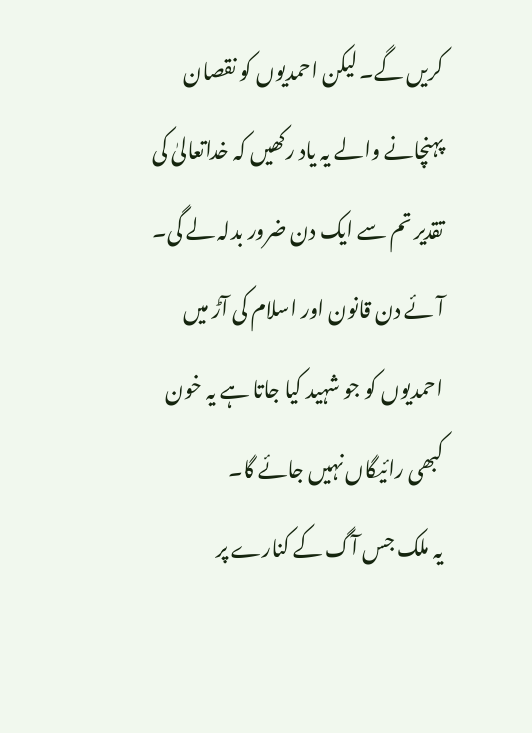کریں گے۔ لیکن احمدیوں کو نقصان پہنچانے والے یہ یاد رکھیں کہ خداتعالیٰ کی تقدیر تم سے ایک دن ضرور بدلہ لے گی۔ آئے دن قانون اور اسلام کی آڑ میں احمدیوں کو جو شہید کیا جاتا ہے یہ خون کبھی رائیگاں نہیں جائے گا۔
یہ ملک جس آگ کے کنارے پر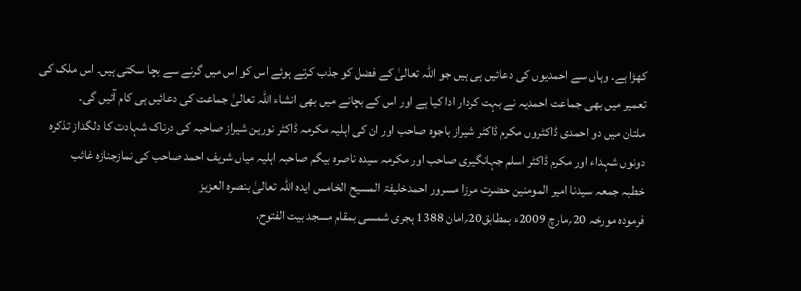کھڑا ہے۔ وہاں سے احمدیوں کی دعائیں ہی ہیں جو اللہ تعالیٰ کے فضل کو جذب کرتے ہوئے اس کو اس میں گرنے سے بچا سکتی ہیں۔ اس ملک کی تعمیر میں بھی جماعت احمدیہ نے بہت کردار ادا کیا ہے اور اس کے بچانے میں بھی انشاء اللہ تعالیٰ جماعت کی دعائیں ہی کام آئیں گی۔
ملتان میں دو احمدی ڈاکٹروں مکرم ڈاکٹر شیراز باجوہ صاحب اور ان کی اہلیہ مکرمہ ڈاکٹر نورین شیراز صاحبہ کی درناک شہادت کا دلگداز تذکرہ
دونوں شہداء اور مکرم ڈاکٹر اسلم جہانگیری صاحب اور مکرمہ سیدہ ناصرہ بیگم صاحبہ اہلیہ میاں شریف احمد صاحب کی نمازجنازہ غائب
خطبہ جمعہ سیدنا امیر المومنین حضرت مرزا مسرور احمدخلیفۃ المسیح الخامس ایدہ اللہ تعالیٰ بنصرہ العزیز
فرمودہ مورخہ 20؍مارچ 2009ء بمطابق20؍امان 1388 ہجری شمسی بمقام مسجد بیت الفتوح،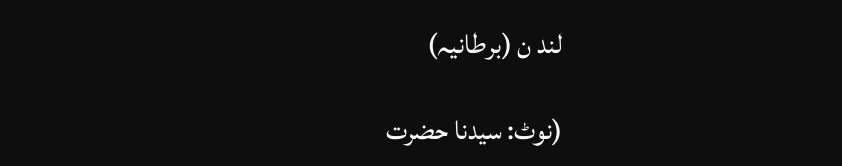لند ن (برطانیہ)

(نوٹ: سیدنا حضرت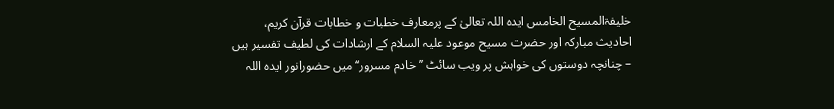خلیفۃالمسیح الخامس ایدہ اللہ تعالیٰ کے پرمعارف خطبات و خطابات قرآن کریم، احادیث مبارکہ اور حضرت مسیح موعود علیہ السلام کے ارشادات کی لطیف تفسیر ہیں – چنانچہ دوستوں کی خواہش پر ویب سائٹ ’’خادم مسرور‘‘ میں حضورانور ایدہ اللہ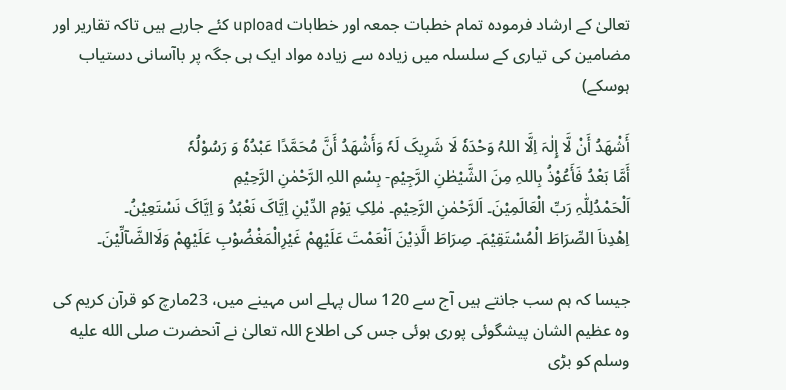تعالیٰ کے ارشاد فرمودہ تمام خطبات جمعہ اور خطابات upload کئے جارہے ہیں تاکہ تقاریر اور مضامین کی تیاری کے سلسلہ میں زیادہ سے زیادہ مواد ایک ہی جگہ پر باآسانی دستیاب ہوسکے)

أَشْھَدُ أَنْ لَّا إِلٰہَ اِلَّا اللہُ وَحْدَہٗ لَا شَرِیکَ لَہٗ وَأَشْھَدُ أَنَّ مُحَمَّدًا عَبْدُہٗ وَ رَسُوْلُہٗ
أَمَّا بَعْدُ فَأَعُوْذُ بِاللہِ مِنَ الشَّیْطٰنِ الرَّجِیْمِ- بِسْمِ اللہِ الرَّحْمٰنِ الرَّحِیْمِ
اَلْحَمْدُلِلّٰہِ رَبِّ الْعَالَمِیْنَ۔ اَلرَّحْمٰنِ الرَّحِیْمِ۔ مٰلِکِ یَوْمِ الدِّیْنِ اِیَّاکَ نَعْبُدُ وَ اِیَّاکَ نَسْتَعِیْنُ۔
اِھْدِناَ الصِّرَاطَ الْمُسْتَقِیْمَ۔ صِرَاطَ الَّذِیْنَ اَنْعَمْتَ عَلَیْھِمْ غَیْرِالْمَغْضُوْبِ عَلَیْھِمْ وَلَاالضَّآلِّیْنَ۔

جیسا کہ ہم سب جانتے ہیں آج سے 120 سال پہلے اس مہینے میں، 23مارچ کو قرآن کریم کی وہ عظیم الشان پیشگوئی پوری ہوئی جس کی اطلاع اللہ تعالیٰ نے آنحضرت صلى الله عليه وسلم کو بڑی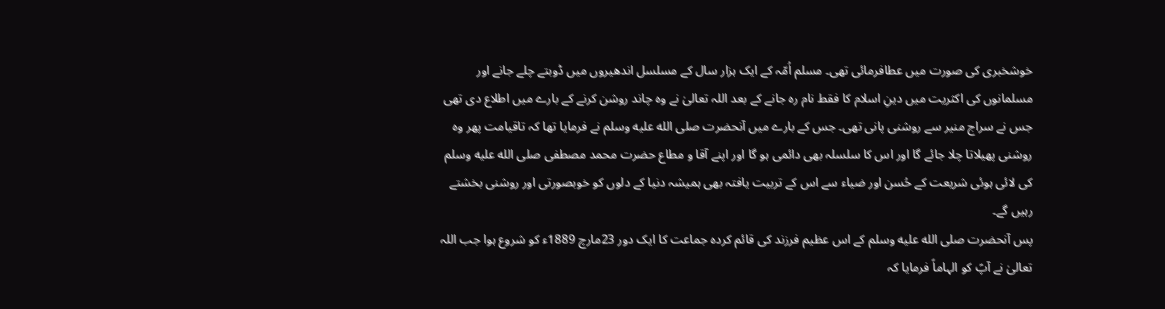خوشخبری کی صورت میں عطافرمائی تھی۔ مسلم اُمّہ کے ایک ہزار سال کے مسلسل اندھیروں میں ڈوبتے چلے جانے اور مسلمانوں کی اکثریت میں دینِ اسلام کا فقط نام رہ جانے کے بعد اللہ تعالیٰ نے وہ چاند روشن کرنے کے بارے میں اطلاع دی تھی جس نے سراج منیر سے روشنی پانی تھی۔ جس کے بارے میں آنحضرت صلى الله عليه وسلم نے فرمایا تھا کہ تاقیامت پھر وہ روشنی پھیلاتا چلا جائے گا اور اس کا سلسلہ بھی دائمی ہو گا اور اپنے آقا و مطاع حضرت محمد مصطفی صلى الله عليه وسلم کی لائی ہوئی شریعت کے حُسن اور ضیاء سے اس کے تربیت یافتہ بھی ہمیشہ دنیا کے دلوں کو خوبصورتی اور روشنی بخشتے رہیں گے۔
پس آنحضرت صلى الله عليه وسلم کے اس عظیم فرزند کی قائم کردہ جماعت کا ایک دور 23مارچ 1889ء کو شروع ہوا جب اللہ تعالیٰ نے آپؑ کو الہاماً فرمایا کہ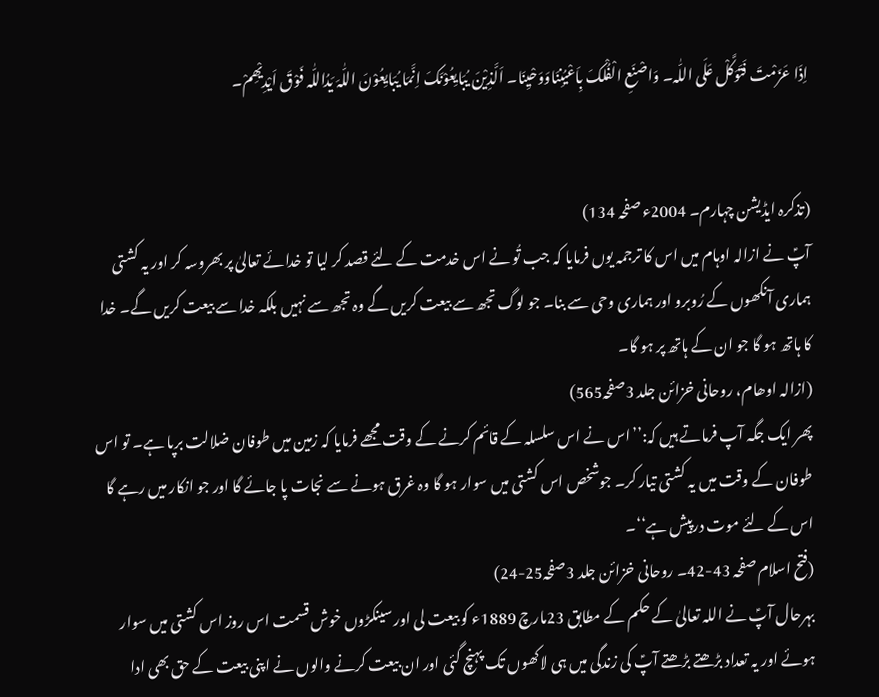اِذَا عَزَمْتَ فَتَوَکَّلْ عَلَی اللّٰہ۔ وَاصْنَعِ الْفُلْکَ بِاَعْیُنِنَاوَوَحْیِنَا۔ اَلَّذِیْنَ یُبَایِعُوْنَکَ اِنَّمَا یُبَایِعُوْنَ اللّٰہَ یَدُاللّٰہ فَوْقَ اَیْدِیْھِمْ۔


(تذکرہ ایڈیشن چہارم۔ 2004ء صفحہ 134)
آپؑ نے ازالہ اوہام میں اس کا ترجمہ یوں فرمایا کہ جب تُو نے اس خدمت کے لئے قصد کر لیا تو خدائے تعالیٰ پر بھروسہ کر اور یہ کشتی ہماری آنکھوں کے رُوبرو اور ہماری وحی سے بنا۔ جو لوگ تجھ سے بیعت کریں گے وہ تجھ سے نہیں بلکہ خدا سے بیعت کریں گے۔ خدا کا ہاتھ ہو گا جو ان کے ہاتھ پر ہو گا۔
(ازالہ اوھام، روحانی خزائن جلد 3صفحہ565)
پھر ایک جگہ آپ فرماتے ہیں کہ:’’اس نے اس سلسلہ کے قائم کرنے کے وقت مجھے فرمایا کہ زمین میں طوفان ضلالت برپا ہے۔ تو اس طوفان کے وقت میں یہ کشتی تیار کر۔ جوشخص اس کشتی میں سوار ہو گا وہ غرق ہونے سے نجات پا جائے گا اور جو انکار میں رہے گا اس کے لئے موت درپیش ہے‘‘۔
(فتح اسلام صفحہ 43-42۔ روحانی خزائن جلد 3صفحہ25-24)
بہرحال آپؑ نے اللہ تعالیٰ کے حکم کے مطابق 23مارچ 1889ء کو بیعت لی اور سینکڑوں خوش قسمت اس روز اس کشتی میں سوار ہوئے اور یہ تعداد بڑھتے بڑھتے آپؑ کی زندگی میں ہی لاکھوں تک پہنچ گئی اور ان بیعت کرنے والوں نے اپنی بیعت کے حق بھی ادا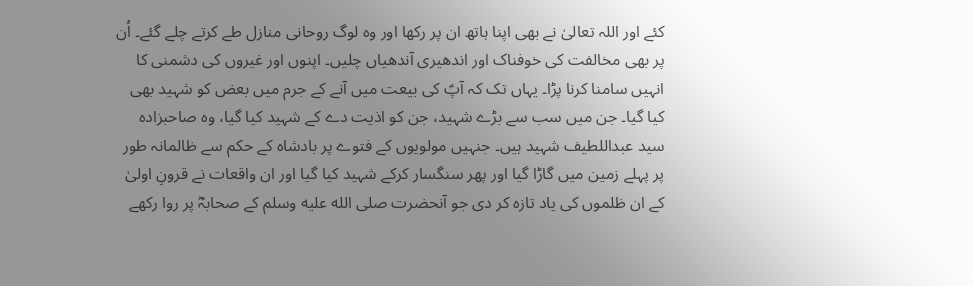کئے اور اللہ تعالیٰ نے بھی اپنا ہاتھ ان پر رکھا اور وہ لوگ روحانی منازل طے کرتے چلے گئے۔ اُن پر بھی مخالفت کی خوفناک اور اندھیری آندھیاں چلیں۔ اپنوں اور غیروں کی دشمنی کا انہیں سامنا کرنا پڑا۔ یہاں تک کہ آپؑ کی بیعت میں آنے کے جرم میں بعض کو شہید بھی کیا گیا۔ جن میں سب سے بڑے شہید، جن کو اذیت دے کے شہید کیا گیا، وہ صاحبزادہ سید عبداللطیف شہید ہیں۔ جنہیں مولویوں کے فتوے پر بادشاہ کے حکم سے ظالمانہ طور پر پہلے زمین میں گاڑا گیا اور پھر سنگسار کرکے شہید کیا گیا اور ان واقعات نے قرونِ اولیٰ کے ان ظلموں کی یاد تازہ کر دی جو آنحضرت صلى الله عليه وسلم کے صحابہؓ پر روا رکھے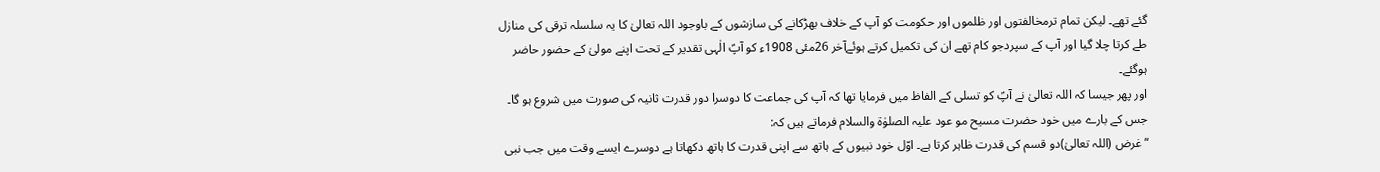گئے تھے۔ لیکن تمام ترمخالفتوں اور ظلموں اور حکومت کو آپ کے خلاف بھڑکانے کی سازشوں کے باوجود اللہ تعالیٰ کا یہ سلسلہ ترقی کی منازل طے کرتا چلا گیا اور آپ کے سپردجو کام تھے ان کی تکمیل کرتے ہوئےآخر 26مئی 1908ء کو آپؑ الٰہی تقدیر کے تحت اپنے مولیٰ کے حضور حاضر ہوگئے۔
اور پھر جیسا کہ اللہ تعالیٰ نے آپؑ کو تسلی کے الفاظ میں فرمایا تھا کہ آپ کی جماعت کا دوسرا دور قدرت ثانیہ کی صورت میں شروع ہو گا۔ جس کے بارے میں خود حضرت مسیح مو عود علیہ الصلوٰۃ والسلام فرماتے ہیں کہ:
‘’غرض (اللہ تعالیٰ)دو قسم کی قدرت ظاہر کرتا ہے۔ اوّل خود نبیوں کے ہاتھ سے اپنی قدرت کا ہاتھ دکھاتا ہے دوسرے ایسے وقت میں جب نبی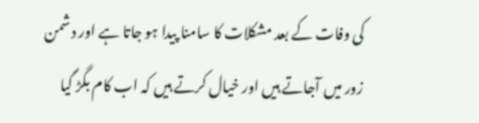کی وفات کے بعد مشکلات کا سامنا پیدا ہو جاتا ہے اور دشمن زور میں آجاتے ہیں اور خیال کرتے ہیں کہ اب کام بگڑ گیا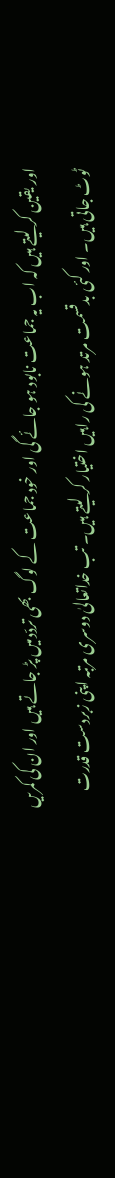اور یقین کر لیتے ہیں کہ اب یہ جماعت نابود ہو جائے گی اور خود جماعت کے لوگ بھی تردّدمیں پڑ جاتے ہیں اور ان کی کمریں ٹوٹ جاتی ہیں۔ اور کئی بدقسمت مرتد ہونے کی راہیں اختیار کر لیتے ہیں۔ تب خداتعالیٰ دوسری مرتبہ اپنی زبردست قدرت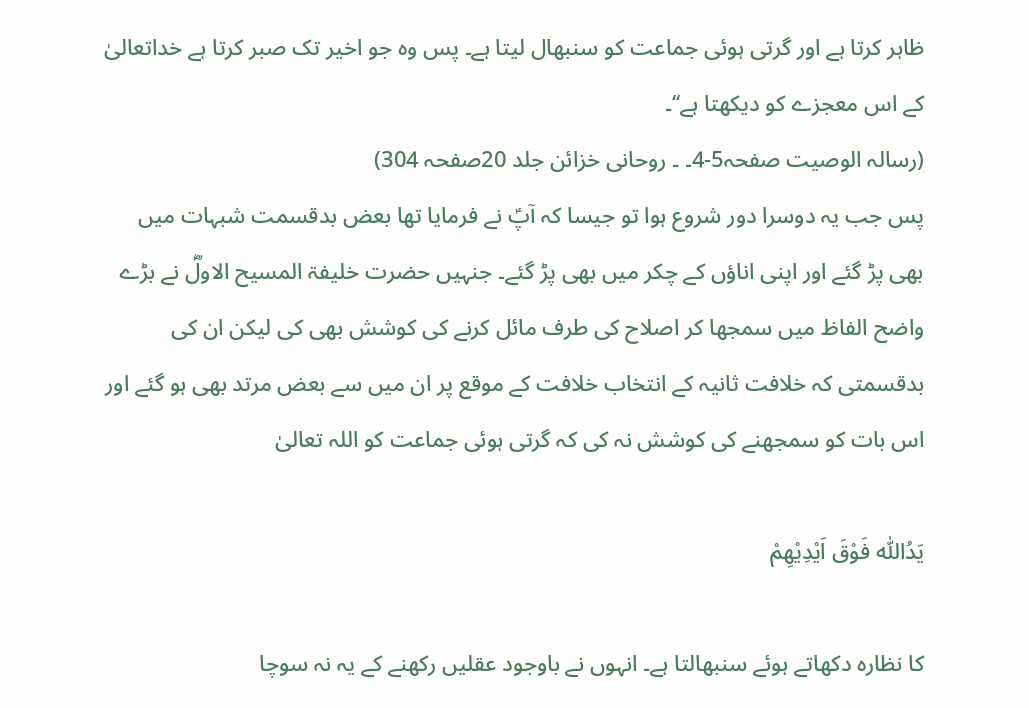ظاہر کرتا ہے اور گرتی ہوئی جماعت کو سنبھال لیتا ہے۔ پس وہ جو اخیر تک صبر کرتا ہے خداتعالیٰ کے اس معجزے کو دیکھتا ہے‘‘۔
(رسالہ الوصیت صفحہ5-4۔ ۔ روحانی خزائن جلد 20صفحہ 304)
پس جب یہ دوسرا دور شروع ہوا تو جیسا کہ آپؑ نے فرمایا تھا بعض بدقسمت شبہات میں بھی پڑ گئے اور اپنی اناؤں کے چکر میں بھی پڑ گئے۔ جنہیں حضرت خلیفۃ المسیح الاولؓ نے بڑے واضح الفاظ میں سمجھا کر اصلاح کی طرف مائل کرنے کی کوشش بھی کی لیکن ان کی بدقسمتی کہ خلافت ثانیہ کے انتخاب خلافت کے موقع پر ان میں سے بعض مرتد بھی ہو گئے اور اس بات کو سمجھنے کی کوشش نہ کی کہ گرتی ہوئی جماعت کو اللہ تعالیٰ

یَدُاللّٰہ فَوْقَ اَیْدِیْھِمْ

کا نظارہ دکھاتے ہوئے سنبھالتا ہے۔ انہوں نے باوجود عقلیں رکھنے کے یہ نہ سوچا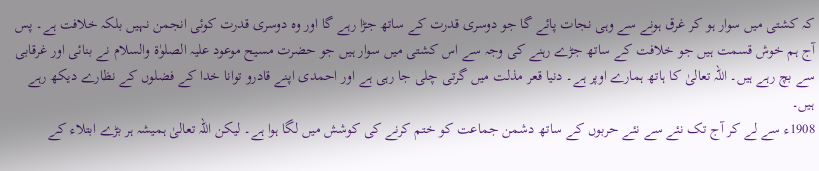کہ کشتی میں سوار ہو کر غرق ہونے سے وہی نجات پائے گا جو دوسری قدرت کے ساتھ جڑا رہے گا اور وہ دوسری قدرت کوئی انجمن نہیں بلکہ خلافت ہے۔ پس آج ہم خوش قسمت ہیں جو خلافت کے ساتھ جڑے رہنے کی وجہ سے اس کشتی میں سوار ہیں جو حضرت مسیح موعود علیہ الصلوٰۃ والسلام نے بنائی اور غرقابی سے بچ رہے ہیں۔ اللہ تعالیٰ کا ہاتھ ہمارے اوپر ہے۔ دنیا قعر مذلت میں گرتی چلی جا رہی ہے اور احمدی اپنے قادرو توانا خدا کے فضلوں کے نظارے دیکھ رہے ہیں۔
1908ء سے لے کر آج تک نئے سے نئے حربوں کے ساتھ دشمن جماعت کو ختم کرنے کی کوشش میں لگا ہوا ہے۔ لیکن اللہ تعالیٰ ہمیشہ ہر بڑے ابتلاء کے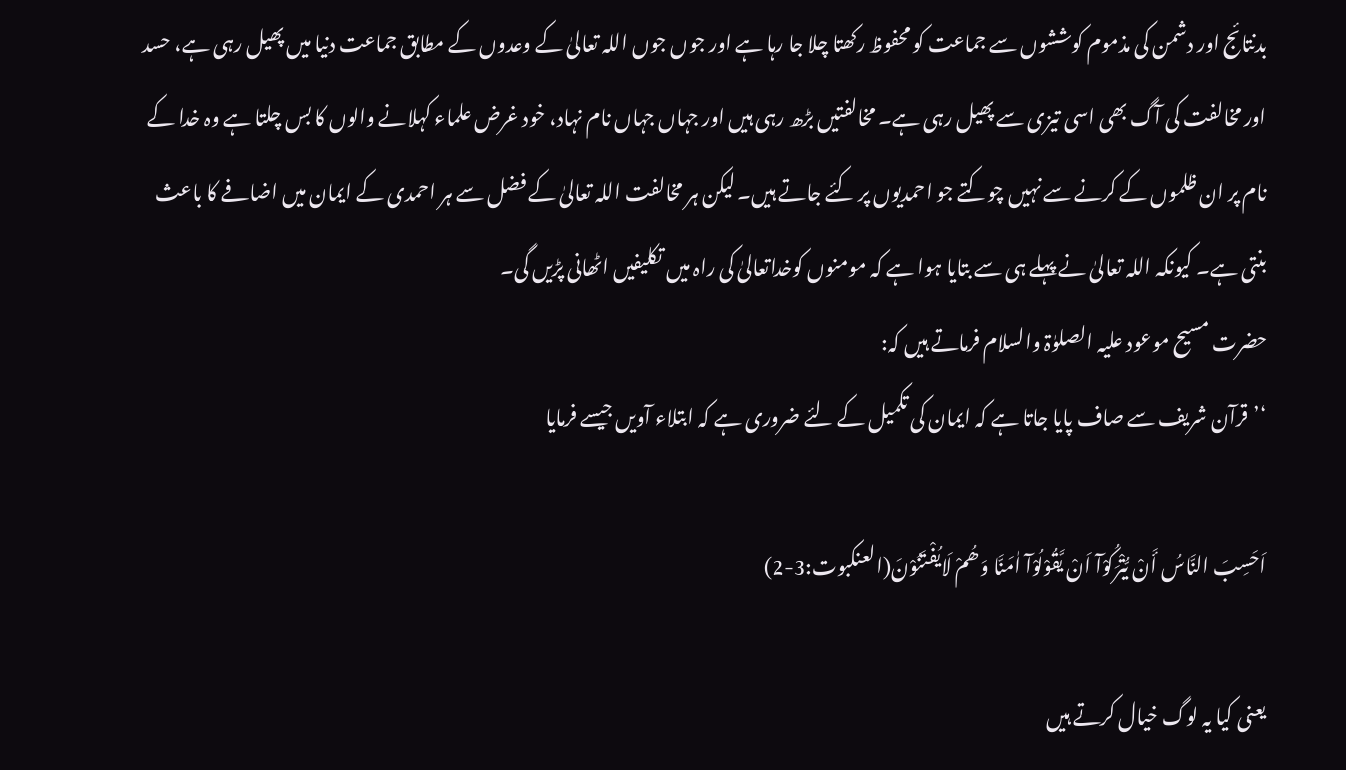بدنتائج اور دشمن کی مذموم کوششوں سے جماعت کو محفوظ رکھتا چلا جا رہا ہے اور جوں جوں اللہ تعالیٰ کے وعدوں کے مطابق جماعت دنیا میں پھیل رہی ہے، حسد اور مخالفت کی آگ بھی اسی تیزی سے پھیل رہی ہے۔ مخالفتیں بڑھ رہی ہیں اور جہاں جہاں نام نہاد، خود غرض علماء کہلانے والوں کا بس چلتا ہے وہ خدا کے نام پر ان ظلموں کے کرنے سے نہیں چوکتے جو احمدیوں پر کئے جاتے ہیں۔ لیکن ہر مخالفت اللہ تعالیٰ کے فضل سے ہر احمدی کے ایمان میں اضافے کا باعث بنتی ہے۔ کیونکہ اللہ تعالیٰ نے پہلے ہی سے بتایا ہوا ہے کہ مومنوں کوخداتعالیٰ کی راہ میں تکلیفیں اٹھانی پڑیں گی۔
حضرت مسیح موعود علیہ الصلوٰۃ والسلام فرماتے ہیں کہ:
‘’قرآن شریف سے صاف پایا جاتا ہے کہ ایمان کی تکمیل کے لئے ضروری ہے کہ ابتلاء آویں جیسے فرمایا

اَحَسِبَ النَّاسُ أَنْ یُّتْرَکُوْآ اَنْ یَّقُوْلُوْآ اٰمَنَّا وَھُمْ لَایُفْتَنُوْنَ(العنکبوت:3-2)

یعنی کیا یہ لوگ خیال کرتے ہیں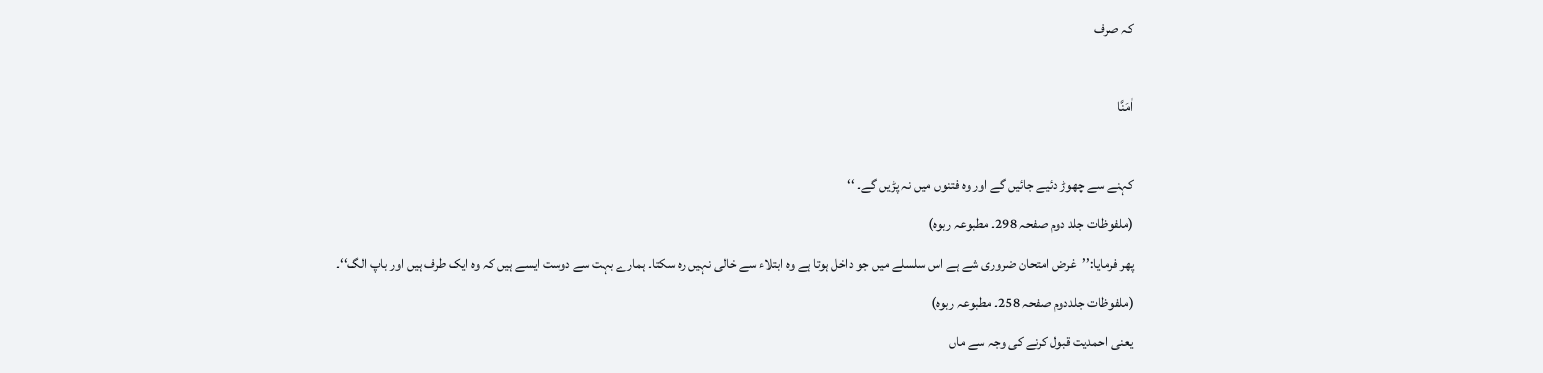کہ صرف

اٰمَنَّا

کہنے سے چھوڑ دئیے جائیں گے اور وہ فتنوں میں نہ پڑیں گے۔ ‘‘
(ملفوظات جلد دوم صفحہ 298۔ مطبوعہ ربوہ)
پھر فرمایا:’’غرض امتحان ضروری شے ہے اس سلسلے میں جو داخل ہوتا ہے وہ ابتلاء سے خالی نہیں رہ سکتا۔ ہمارے بہت سے دوست ایسے ہیں کہ وہ ایک طرف ہیں اور باپ الگ‘‘۔
(ملفوظات جلددوم صفحہ 258۔ مطبوعہ ربوہ)
یعنی احمدیت قبول کرنے کی وجہ سے ماں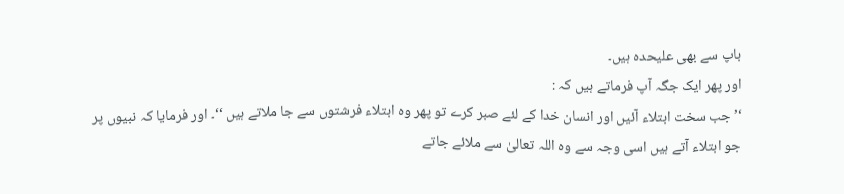باپ سے بھی علیحدہ ہیں۔
اور پھر ایک جگہ آپ فرماتے ہیں کہ :
‘’جب سخت ابتلاء آئیں اور انسان خدا کے لئے صبر کرے تو پھر وہ ابتلاء فرشتوں سے جا ملاتے ہیں ‘‘۔ اور فرمایا کہ نبیوں پر جو ابتلاء آتے ہیں اسی وجہ سے وہ اللہ تعالیٰ سے ملائے جاتے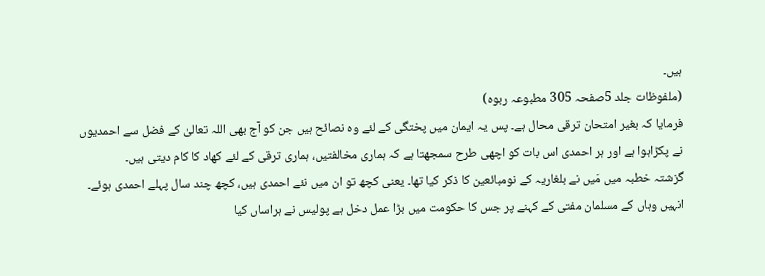ہیں۔
(ملفوظات جلد 5صفحہ 305 مطبوعہ ربوہ)
فرمایا کہ بغیر امتحان ترقی محال ہے۔ پس یہ ایمان میں پختگی کے لئے وہ نصائح ہیں جن کو آج بھی اللہ تعالیٰ کے فضل سے احمدیوں نے پکڑاہوا ہے اور ہر احمدی اس بات کو اچھی طرح سمجھتا ہے کہ ہماری مخالفتیں، ہماری ترقی کے لئے کھاد کا کام دیتی ہیں۔
گزشتہ خطبہ میں مَیں نے بلغاریہ کے نومبائعین کا ذکر کیا تھا۔ یعنی کچھ تو ان میں نئے احمدی ہیں، کچھ چند سال پہلے احمدی ہوئے۔ انہیں وہاں کے مسلمان مفتی کے کہنے پر جس کا حکومت میں بڑا عمل دخل ہے پولیس نے ہراساں کیا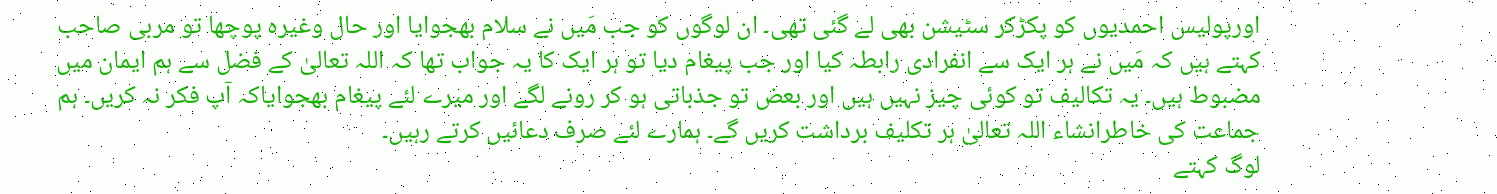اورپولیس احمدیوں کو پکڑکر سٹیشن بھی لے گئی تھی۔ ان لوگوں کو جب مَیں نے سلام بھجوایا اور حال وغیرہ پوچھا تو مربی صاحب کہتے ہیں کہ مَیں نے ہر ایک سے انفرادی رابطہ کیا اور جب پیغام دیا تو ہر ایک کا یہ جواب تھا کہ اللہ تعالیٰ کے فضل سے ہم ایمان میں مضبوط ہیں۔ یہ تکالیف تو کوئی چیز نہیں ہیں اور بعض تو جذباتی ہو کر رونے لگے اور میرے لئے پیغام بھجوایاکہ آپ فکر نہ کریں۔ ہم جماعت کی خاطرانشاء اللہ تعالیٰ ہر تکلیف برداشت کریں گے۔ ہمارے لئے صرف دعائیں کرتے رہیں۔
لوگ کہتے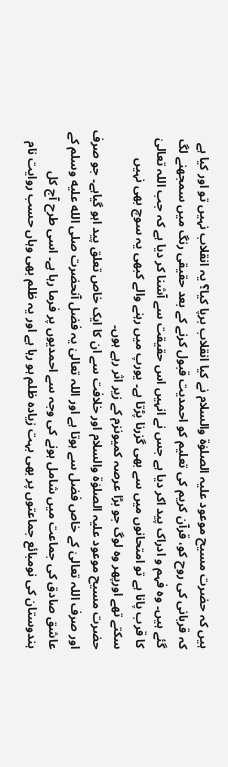ہیں کہ حضرت مسیح موعود علیہ الصلوٰۃ والسلام نے کیا انقلاب برپا کیا؟ یہ انقلاب نہیں تو اور کیا ہے کہ قربانی کی روح کو، قرآن کریم کی تعلیم کو احمدیت قبول کرنے کے بعد حقیقی رنگ میں سمجھنے لگ گئے ہیں۔ وہ فہم و ادراک پید اکر دیا ہے جس نے انہیں اس حقیقت سے آشنا کر دیا ہے کہ جب اللہ تعالیٰ کا قرب پانا ہے تو امتحانوں میں سے بھی گزرنا پڑتا ہے۔ یورپ میں رہنے والے کبھی یہ سوچ بھی نہیں سکتے تھے اورپھر وہ لوگ جو بڑا عرصہ کمیونزم کے زیر اثر رہے ہوں۔
حضرت مسیح موعود علیہ الصلوٰۃ والسلام اور خلافت سے ان کا ایک خاص تعلق پید اہو گیاہے۔ جو صرف اور صرف اللہ تعالیٰ کے خاص فضل سے ہوتا ہے اور اللہ تعالیٰ یہ فضل آنحضرت صلى الله عليه وسلم کے عاشق صادق کی جماعت میں شامل ہونے کی وجہ سے احمدیوں پر فرما رہا ہے۔ اسی طرح آج کل ہندوستان کی نومبائع جماعتوں پر بھی بہت زیادہ ظلم ہو رہا ہے اور یہ ظلم بھی وہاں حسب روایت نام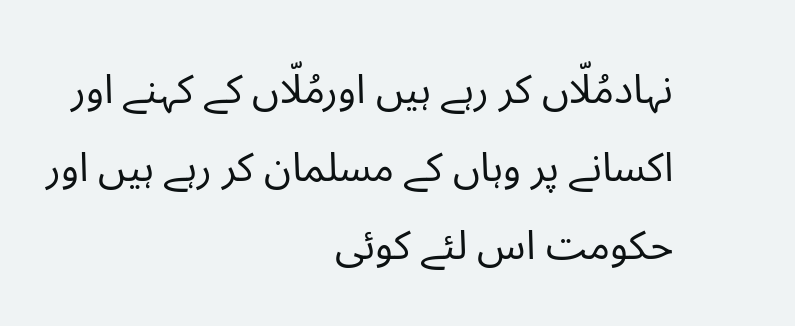نہادمُلّاں کر رہے ہیں اورمُلّاں کے کہنے اور اکسانے پر وہاں کے مسلمان کر رہے ہیں اور حکومت اس لئے کوئی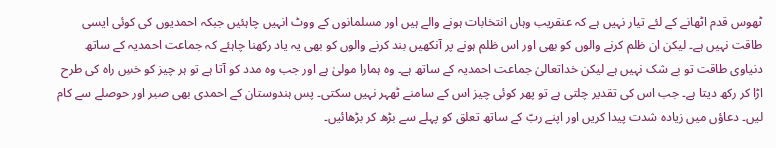ٹھوس قدم اٹھانے کے لئے تیار نہیں ہے کہ عنقریب وہاں انتخابات ہونے والے ہیں اور مسلمانوں کے ووٹ انہیں چاہئیں جبکہ احمدیوں کی کوئی ایسی طاقت نہیں ہے۔ لیکن ان ظلم کرنے والوں کو بھی اور اس ظلم ہونے پر آنکھیں بند کرنے والوں کو بھی یہ یاد رکھنا چاہئے کہ جماعت احمدیہ کے ساتھ دنیاوی طاقت تو بے شک نہیں ہے لیکن خداتعالیٰ جماعت احمدیہ کے ساتھ ہے۔ وہ ہمارا مولیٰ ہے اور جب وہ مدد کو آتا ہے تو ہر چیز کو خسِ راہ کی طرح اڑا کر رکھ دیتا ہے۔ جب اس کی تقدیر چلتی ہے تو پھر کوئی چیز اس کے سامنے ٹھہر نہیں سکتی۔ پس ہندوستان کے احمدی بھی صبر اور حوصلے سے کام لیں۔ دعاؤں میں زیادہ شدت پیدا کریں اور اپنے ربّ کے ساتھ تعلق کو پہلے سے بڑھ کر بڑھائیں۔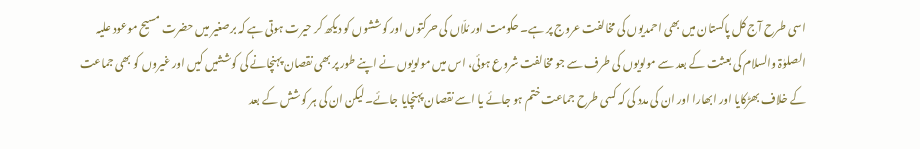اسی طرح آج کل پاکستان میں بھی احمدیوں کی مخالفت عروج پر ہے۔ حکومت اور مُلّاں کی حرکتوں اور کوششوں کو دیکھ کر حیرت ہوتی ہے کہ برصغیر میں حضرت مسیح موعود علیہ الصلوٰۃ والسلام کی بعثت کے بعد سے مولویوں کی طرف سے جو مخالفت شروع ہوئی، اس میں مولویوں نے اپنے طور پر بھی نقصان پہنچانے کی کوششیں کیں اور غیروں کو بھی جماعت کے خلاف بھڑکایا اور ابھارا اور ان کی مدد کی کہ کسی طرح جماعت ختم ہو جائے یا اسے نقصان پہنچایا جائے۔ لیکن ان کی ہر کوشش کے بعد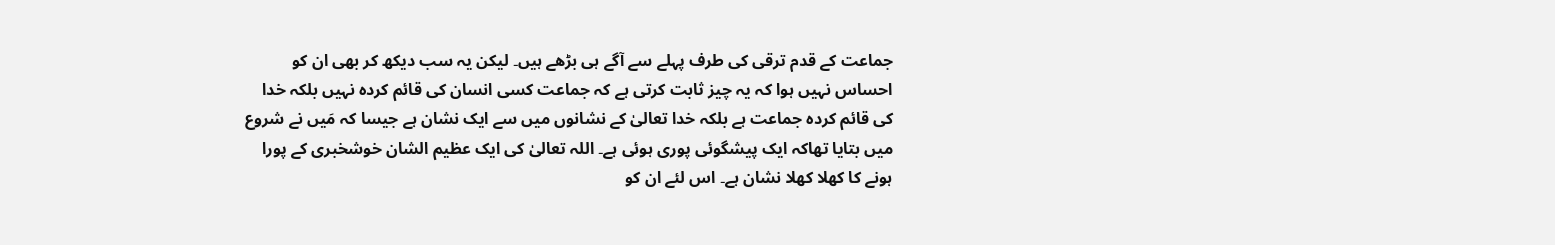جماعت کے قدم ترقی کی طرف پہلے سے آگے ہی بڑھے ہیں۔ لیکن یہ سب دیکھ کر بھی ان کو احساس نہیں ہوا کہ یہ چیز ثابت کرتی ہے کہ جماعت کسی انسان کی قائم کردہ نہیں بلکہ خدا کی قائم کردہ جماعت ہے بلکہ خدا تعالیٰ کے نشانوں میں سے ایک نشان ہے جیسا کہ مَیں نے شروع میں بتایا تھاکہ ایک پیشگوئی پوری ہوئی ہے۔ اللہ تعالیٰ کی ایک عظیم الشان خوشخبری کے پورا ہونے کا کھلا کھلا نشان ہے۔ اس لئے ان کو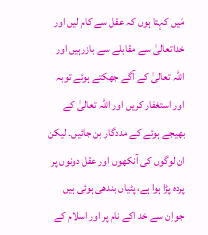مَیں کہتا ہوں کہ عقل سے کام لیں اور خداتعالیٰ سے مقابلے سے بازرہیں اور اللہ تعالیٰ کے آگے جھکتے ہوئے توبہ اور استغفار کریں اور اللہ تعالیٰ کے بھیجے ہوئے کے مددگار بن جائیں۔ لیکن ان لوگوں کی آنکھوں اور عقل دونوں پر پردہ پڑا ہوا ہے، پٹیاں بندھی ہوئی ہیں جواِن سے خد اکے نام پر اور اسلام کے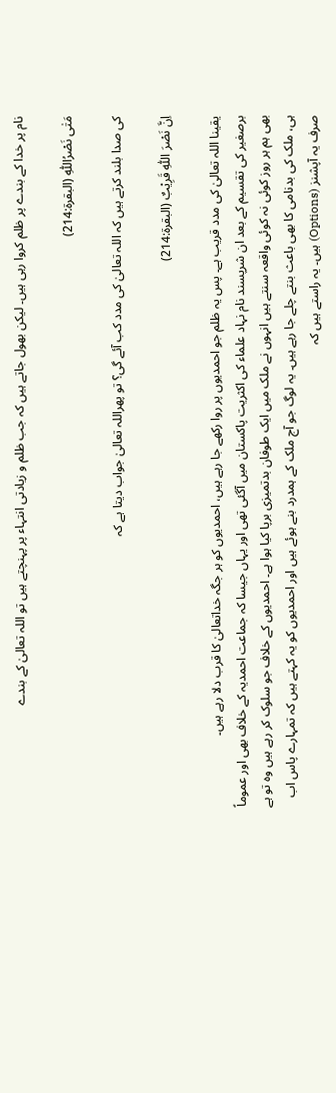نام پر خدا کے بندے پر ظلم کروا رہی ہیں۔ لیکن بھول جاتے ہیں کہ جب ظلم و زیادتی انتہاء پر پہنچتے ہیں تو اللہ تعالیٰ کے بندے

مَتٰی نَصْرُاللّٰہِ (البقرۃ:214)

کی صدا بلند کرتے ہیں کہ اللہ تعالیٰ کی مدد کب آئے گی؟ تو پھراللہ تعالیٰ جواب دیتا ہے کہ

اِنَّ نَصْرَ اللّٰہِ قَرِیْبٌ (البقرۃ:214)

یقینا اللہ تعالیٰ کی مدد قریب ہے۔ پس یہ ظلم جو احمدیوں پر روا رکھے جا رہے ہیں، احمدیوں کو ہر جگہ خداتعالیٰ کا قرب دلا رہے ہیں۔
برصغیر کی تقسیم کے بعد ان شرپسند نام نہاد علماء کی اکثریت پاکستان میں آگئی تھی اور یہاں جیسا کہ جماعت احمدیہ کے خلاف بھی اور عموماً بھی ہم ہر روز کوئی نہ کوئی واقعہ سنتے ہیں انہوں نے ملک میں ایک طوفان بدتمیزی برپا کیا ہوا ہے۔ احمدیوں کے خلاف جو سلوک کر رہے ہیں وہ تو ہے ہی، ملک کی بدنامی کا بھی باعث بنتے چلے جا رہے ہیں۔ یہ لوگ جو آج ملک کے ہمدرد بنے ہوئے ہیں اور احمدیوں کو یہ کہتے ہیں کہ تمہارے پاس اب صرف یہ آپشنز (Options) ہیں۔ یہ راستے ہیں کہ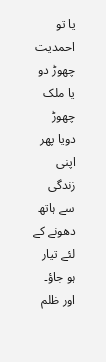یا تو احمدیت چھوڑ دو یا ملک چھوڑ دویا پھر اپنی زندگی سے ہاتھ دھونے کے لئے تیار ہو جاؤ۔ اور ظلم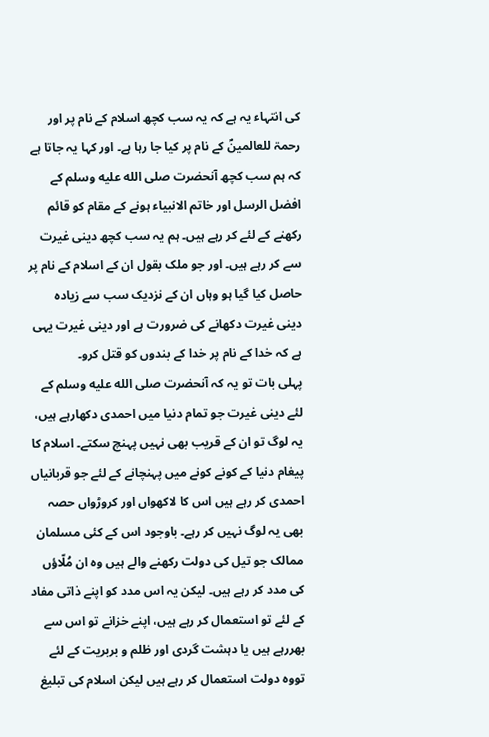کی انتہاء یہ ہے کہ یہ سب کچھ اسلام کے نام پر اور رحمۃ للعالمینؐ کے نام پر کیا جا رہا ہے۔ اور کہا یہ جاتا ہے کہ ہم سب کچھ آنحضرت صلى الله عليه وسلم کے افضل الرسل اور خاتم الانبیاء ہونے کے مقام کو قائم رکھنے کے لئے کر رہے ہیں۔ ہم یہ سب کچھ دینی غیرت سے کر رہے ہیں۔ اور جو ملک بقول ان کے اسلام کے نام پر حاصل کیا گیا ہو وہاں ان کے نزدیک سب سے زیادہ دینی غیرت دکھانے کی ضرورت ہے اور دینی غیرت یہی ہے کہ خدا کے نام پر خدا کے بندوں کو قتل کرو۔
پہلی بات تو یہ کہ آنحضرت صلى الله عليه وسلم کے لئے دینی غیرت جو تمام دنیا میں احمدی دکھارہے ہیں، یہ لوگ تو ان کے قریب بھی نہیں پہنچ سکتے۔ اسلام کا پیغام دنیا کے کونے کونے میں پہنچانے کے لئے جو قربانیاں احمدی کر رہے ہیں اس کا لاکھواں اور کروڑواں حصہ بھی یہ لوگ نہیں کر رہے۔ باوجود اس کے کئی مسلمان ممالک جو تیل کی دولت رکھنے والے ہیں وہ ان مُلّاؤں کی مدد کر رہے ہیں۔ لیکن یہ اس مدد کو اپنے ذاتی مفاد کے لئے تو استعمال کر رہے ہیں، اپنے خزانے تو اس سے بھررہے ہیں یا دہشت گردی اور ظلم و بربریت کے لئے تووہ دولت استعمال کر رہے ہیں لیکن اسلام کی تبلیغ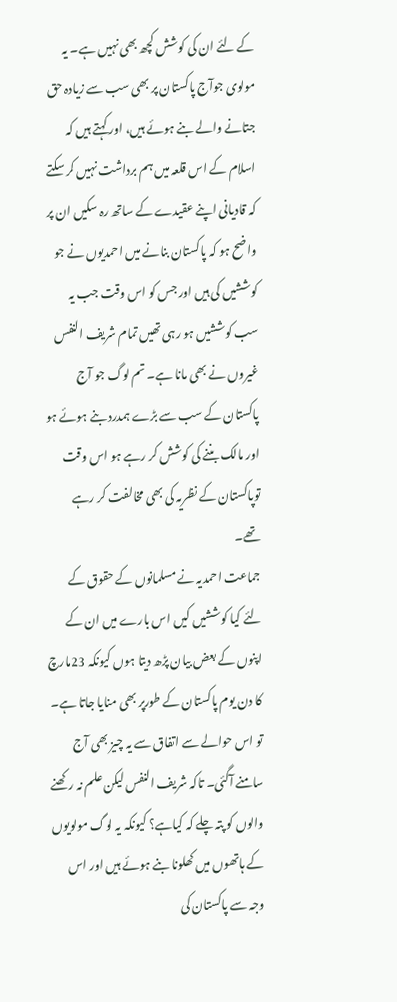کے لئے ان کی کوشش کچھ بھی نہیں ہے۔ یہ مولوی جوآج پاکستان پر بھی سب سے زیادہ حق جتانے والے بنے ہوئے ہیں، اور کہتے ہیں کہ اسلام کے اس قلعہ میں ہم برداشت نہیں کر سکتے کہ قادیانی اپنے عقیدے کے ساتھ رہ سکیں ان پر واضح ہو کہ پاکستان بنانے میں احمدیوں نے جو کوششیں کی ہیں اور جس کو اس وقت جب یہ سب کوششیں ہو رہی تھیں تمام شریف النفس غیروں نے بھی مانا ہے۔ تم لوگ جو آج پاکستان کے سب سے بڑے ہمدرد بنے ہوئے ہو اور مالک بننے کی کوشش کر رہے ہو اس وقت توپاکستان کے نظریہ کی بھی مخالفت کر رہے تھے۔
جماعت احمدیہ نے مسلمانوں کے حقوق کے لئے کیا کوششیں کیں اس بارے میں ان کے اپنوں کے بعض بیان پڑھ دیتا ہوں کیونکہ 23مارچ کا دن یوم پاکستان کے طورپر بھی منایا جاتا ہے۔ تو اس حوالے سے اتفاق سے یہ چیز بھی آج سامنے آگئی۔ تاکہ شریف النفس لیکن علم نہ رکھنے والوں کو پتہ چلے کہ کیاہے؟ کیونکہ یہ لوگ مولویوں کے ہاتھوں میں کھلونا بنے ہوئے ہیں اور اس وجہ سے پاکستان کی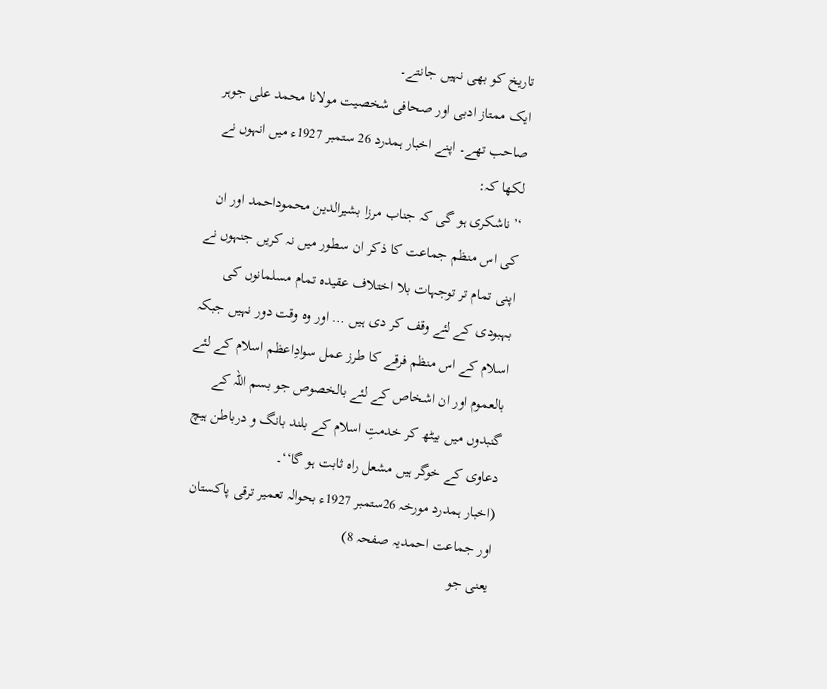تاریخ کو بھی نہیں جانتے۔
ایک ممتاز ادبی اور صحافی شخصیت مولانا محمد علی جوہر صاحب تھے۔ اپنے اخبار ہمدرد 26 ستمبر 1927ء میں انہوں نے لکھا کہ:
‘’ناشکری ہو گی کہ جناب مرزا بشیرالدین محموداحمد اور ان کی اس منظم جماعت کا ذکر ان سطور میں نہ کریں جنہوں نے اپنی تمام تر توجہات بلا اختلاف عقیدہ تمام مسلمانوں کی بہبودی کے لئے وقف کر دی ہیں … اور وہ وقت دور نہیں جبکہ اسلام کے اس منظم فرقے کا طرز عمل سوادِاعظم اسلام کے لئے بالعموم اور ان اشخاص کے لئے بالخصوص جو بسم اللہ کے گنبدوں میں بیٹھ کر خدمتِ اسلام کے بلند بانگ و درباطن ہیچ دعاوی کے خوگر ہیں مشعل راہ ثابت ہو گا‘‘۔
(اخبار ہمدرد مورخہ 26ستمبر 1927ء بحوالہ تعمیر ترقی پاکستان اور جماعت احمدیہ صفحہ 8)
یعنی جو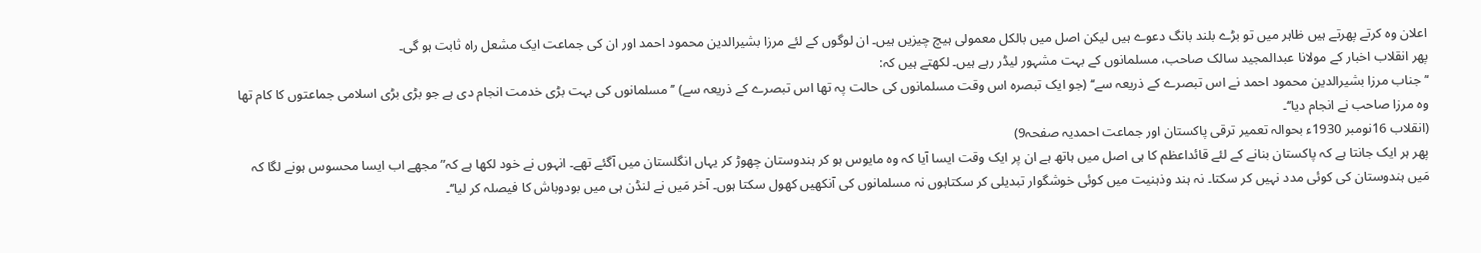اعلان وہ کرتے پھرتے ہیں ظاہر میں تو بڑے بلند بانگ دعوے ہیں لیکن اصل میں بالکل معمولی ہیچ چیزیں ہیں۔ ان لوگوں کے لئے مرزا بشیرالدین محمود احمد اور ان کی جماعت ایک مشعل راہ ثابت ہو گی۔
پھر انقلاب اخبار کے مولانا عبدالمجید سالک صاحب، مسلمانوں کے بہت مشہور لیڈر رہے ہیں۔ لکھتے ہیں کہ:
‘’جناب مرزا بشیرالدین محمود احمد نے اس تبصرے کے ذریعہ سے‘‘ (جو ایک تبصرہ اس وقت مسلمانوں کی حالت پہ تھا اس تبصرے کے ذریعہ سے) ’’مسلمانوں کی بہت بڑی خدمت انجام دی ہے جو بڑی بڑی اسلامی جماعتوں کا کام تھا وہ مرزا صاحب نے انجام دیا‘‘۔
(انقلاب 16نومبر 1930ء بحوالہ تعمیر ترقی پاکستان اور جماعت احمدیہ صفحہ9)
پھر ہر ایک جانتا ہے کہ پاکستان بنانے کے لئے قائداعظم کا ہی اصل میں ہاتھ ہے ان پر ایک وقت ایسا آیا کہ وہ مایوس ہو کر ہندوستان چھوڑ کر یہاں انگلستان میں آگئے تھے۔ انہوں نے خود لکھا ہے کہ” مجھے اب ایسا محسوس ہونے لگا کہ مَیں ہندوستان کی کوئی مدد نہیں کر سکتا۔ نہ ہند وذہنیت میں کوئی خوشگوار تبدیلی کر سکتاہوں نہ مسلمانوں کی آنکھیں کھول سکتا ہوں۔ آخر مَیں نے لنڈن ہی میں بودوباش کا فیصلہ کر لیا‘‘۔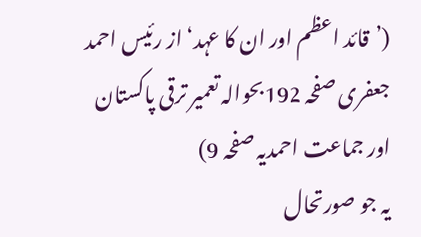(’قائد اعظم اور ان کا عہد‘ از رئیس احمد جعفری صفحہ 192بحوالہ تعمیر ترقی پاکستان اور جماعت احمدیہ صفحہ 9)
یہ جو صورتحال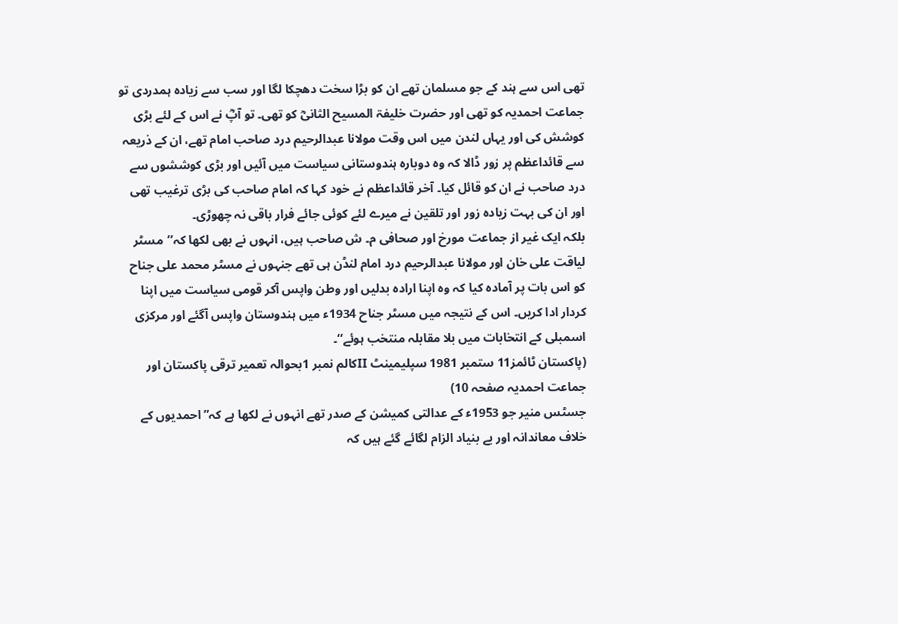تھی اس سے ہند کے جو مسلمان تھے ان کو بڑا سخت دھچکا لگا اور سب سے زیادہ ہمدردی تو جماعت احمدیہ کو تھی اور حضرت خلیفۃ المسیح الثانیؓ کو تھی۔ تو آپؓ نے اس کے لئے بڑی کوشش کی اور یہاں لندن میں اس وقت مولانا عبدالرحیم درد صاحب امام تھے، ان کے ذریعہ سے قائداعظم پر زور ڈالا کہ وہ دوبارہ ہندوستانی سیاست میں آئیں اور بڑی کوششوں سے درد صاحب نے ان کو قائل کیا۔ آخر قائداعظم نے خود کہا کہ امام صاحب کی بڑی ترغیب تھی اور ان کی بہت زیادہ زور اور تلقین نے میرے لئے کوئی جائے فرار باقی نہ چھوڑی۔
بلکہ ایک غیر از جماعت مورخ اور صحافی م۔ ش صاحب ہیں، انہوں نے بھی لکھا کہ’’مسٹر لیاقت علی خان اور مولانا عبدالرحیم درد امام لنڈن ہی تھے جنہوں نے مسٹر محمد علی جناح کو اس بات پر آمادہ کیا کہ وہ اپنا ارادہ بدلیں اور وطن واپس آکر قومی سیاست میں اپنا کردار ادا کریں۔ اس کے نتیجہ میں مسٹر جناح 1934ء میں ہندوستان واپس آگئے اور مرکزی اسمبلی کے انتخابات میں بلا مقابلہ منتخب ہوئے‘‘۔
(پاکستان ٹائمز11 ستمبر 1981 سپلیمینٹ IIکالم نمبر 1بحوالہ تعمیر ترقی پاکستان اور جماعت احمدیہ صفحہ 10)
جسٹس منیر جو 1953ء کے عدالتی کمیشن کے صدر تھے انہوں نے لکھا ہے کہ” احمدیوں کے خلاف معاندانہ اور بے بنیاد الزام لگائے گئے ہیں کہ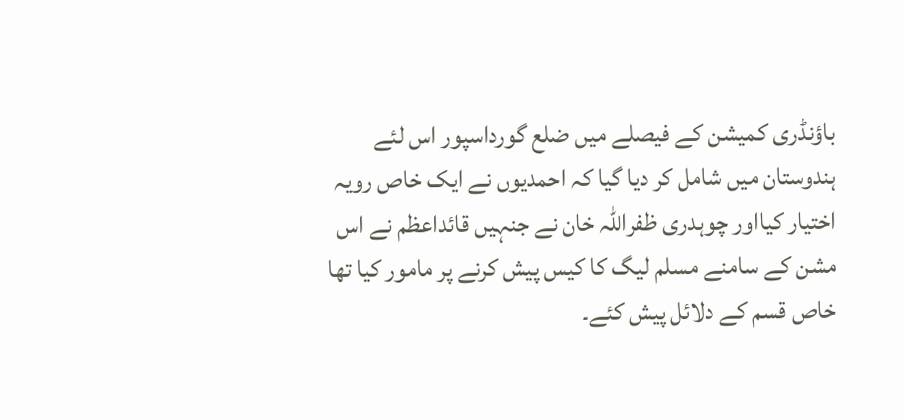باؤنڈری کمیشن کے فیصلے میں ضلع گورداسپور اس لئے ہندوستان میں شامل کر دیا گیا کہ احمدیوں نے ایک خاص رویہ اختیار کیااور چوہدری ظفراللہ خان نے جنہیں قائداعظم نے اس مشن کے سامنے مسلم لیگ کا کیس پیش کرنے پر مامور کیا تھا خاص قسم کے دلائل پیش کئے۔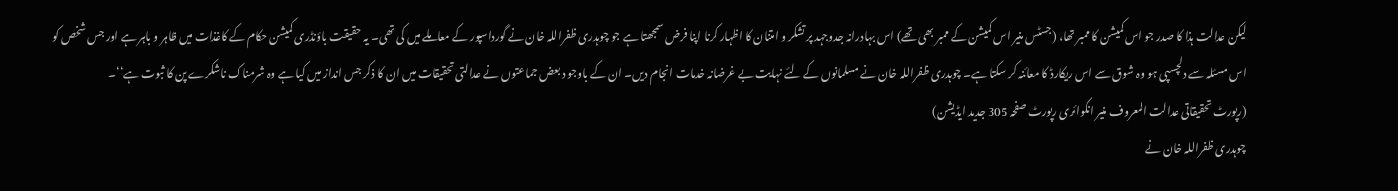لیکن عدالت ہذا کا صدر جو اس کمیشن کا ممبر تھا، (جسٹس منیر اس کمیشن کے ممبر بھی تھے) اس بہادرانہ جدوجہد پر تشکر و امتنان کا اظہار کرنا اپنا فرض سمجھتا ہے جو چوہدری ظفراللہ خان نے گورداسپور کے معاملے میں کی تھی۔ یہ حقیقت باؤنڈری کمیشن حکام کے کاغذات میں ظاہر و باہر ہے اور جس شخص کو اس مسئلہ سے دلچسپی ہو وہ شوق سے اس ریکارڈ کا معائنہ کر سکتا ہے۔ چوہدری ظفراللہ خان نے مسلمانوں کے لئے نہایت بے غرضانہ خدمات انجام دیں۔ ان کے باوجو د بعض جماعتوں نے عدالتی تحقیقات میں ان کا ذکر جس انداز میں کیا ہے وہ شرمناک ناشکرے پن کا ثبوت ہے‘‘۔
(رپورٹ تحقیقاتی عدالت المعروف منیر انکوائری رپورٹ صفحہ 305 جدید ایڈیشن)
چوہدری ظفراللہ خان نے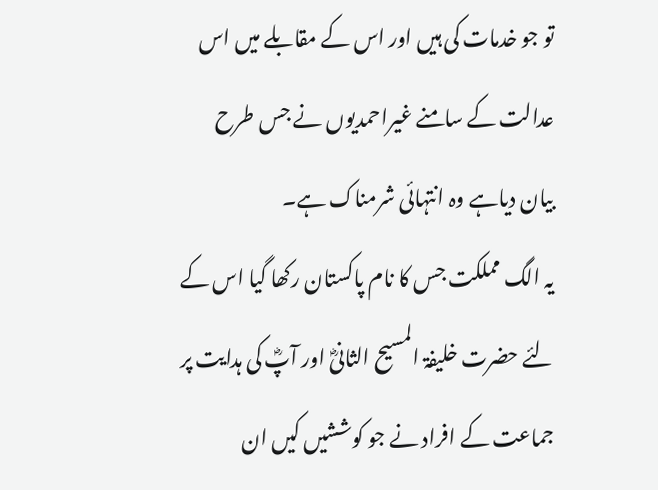تو جو خدمات کی ہیں اور اس کے مقابلے میں اس عدالت کے سامنے غیراحمدیوں نے جس طرح بیان دیاہے وہ انتہائی شرمناک ہے۔
یہ الگ مملکت جس کا نام پاکستان رکھا گیا اس کے لئے حضرت خلیفۃ المسیح الثانیؓ اور آپؓ کی ہدایت پر جماعت کے افراد نے جو کوششیں کیں ان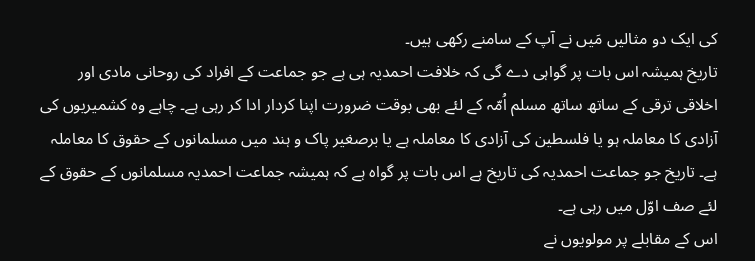کی ایک دو مثالیں مَیں نے آپ کے سامنے رکھی ہیں۔
تاریخ ہمیشہ اس بات پر گواہی دے گی کہ خلافت احمدیہ ہی ہے جو جماعت کے افراد کی روحانی مادی اور اخلاقی ترقی کے ساتھ ساتھ مسلم اُمّہ کے لئے بھی بوقت ضرورت اپنا کردار ادا کر رہی ہے۔ چاہے وہ کشمیریوں کی آزادی کا معاملہ ہو یا فلسطین کی آزادی کا معاملہ ہے یا برصغیر پاک و ہند میں مسلمانوں کے حقوق کا معاملہ ہے۔ تاریخ جو جماعت احمدیہ کی تاریخ ہے اس بات پر گواہ ہے کہ ہمیشہ جماعت احمدیہ مسلمانوں کے حقوق کے لئے صف اوّل میں رہی ہے۔
اس کے مقابلے پر مولویوں نے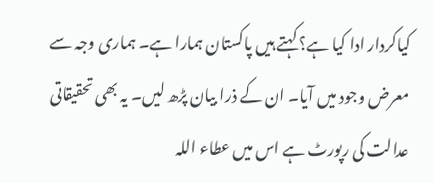کیاکردار ادا کیا ہے؟ کہتے ہیں پاکستان ہمارا ہے۔ ہماری وجہ سے معرض وجود میں آیا۔ ان کے ذرا بیان پڑھ لیں۔ یہ بھی تحقیقاتی عدالت کی رپورٹ ہے اس میں عطاء اللہ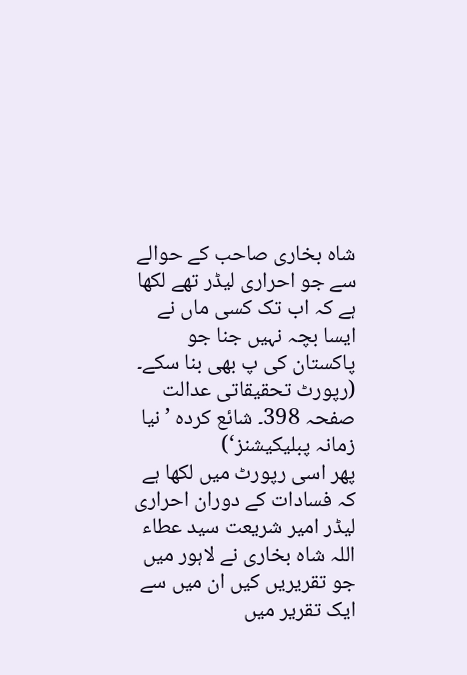شاہ بخاری صاحب کے حوالے سے جو احراری لیڈر تھے لکھا ہے کہ اب تک کسی ماں نے ایسا بچہ نہیں جنا جو پاکستان کی پ بھی بنا سکے۔
(رپورٹ تحقیقاتی عدالت صفحہ 398۔ شائع کردہ ’نیا زمانہ پبلیکیشنز‘)
پھر اسی رپورٹ میں لکھا ہے کہ فسادات کے دوران احراری لیڈر امیر شریعت سید عطاء اللہ شاہ بخاری نے لاہور میں جو تقریریں کیں ان میں سے ایک تقریر میں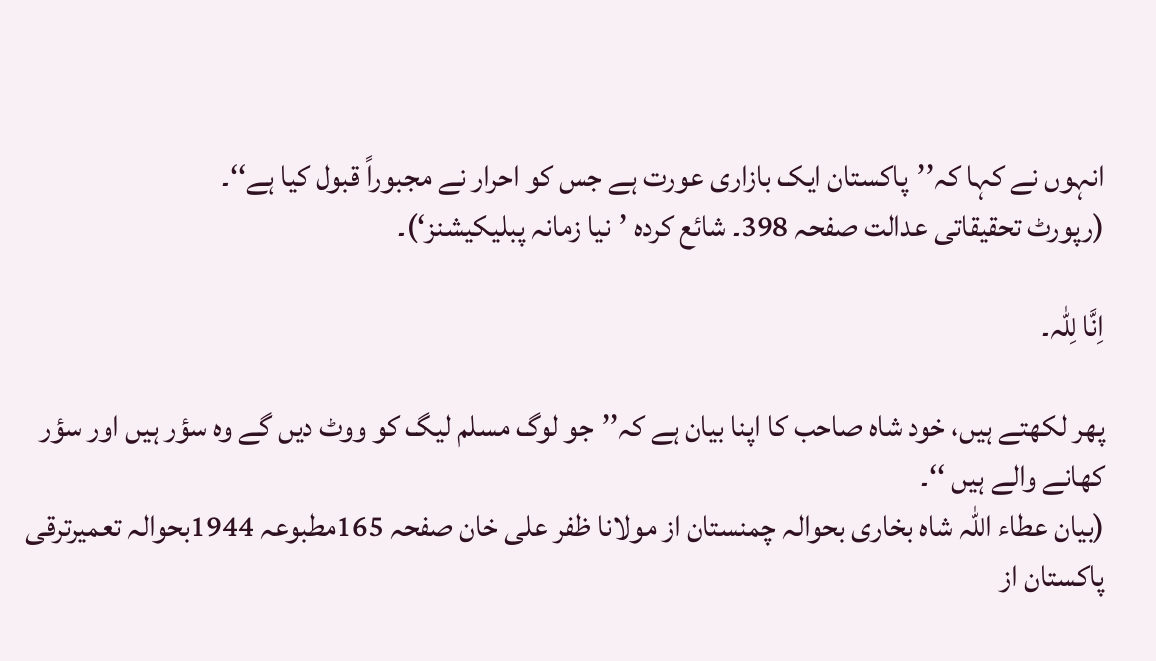انہوں نے کہا کہ’’پاکستان ایک بازاری عورت ہے جس کو احرار نے مجبوراً قبول کیا ہے‘‘۔
(رپورٹ تحقیقاتی عدالت صفحہ 398۔ شائع کردہ ’نیا زمانہ پبلیکیشنز‘)۔

اِنَّا لِلّٰہ۔

پھر لکھتے ہیں، خود شاہ صاحب کا اپنا بیان ہے کہ’’جو لوگ مسلم لیگ کو ووٹ دیں گے وہ سؤر ہیں اور سؤر کھانے والے ہیں ‘‘۔
(بیان عطاء اللہ شاہ بخاری بحوالہ چمنستان از مولانا ظفر علی خان صفحہ 165مطبوعہ 1944بحوالہ تعمیرترقی پاکستان از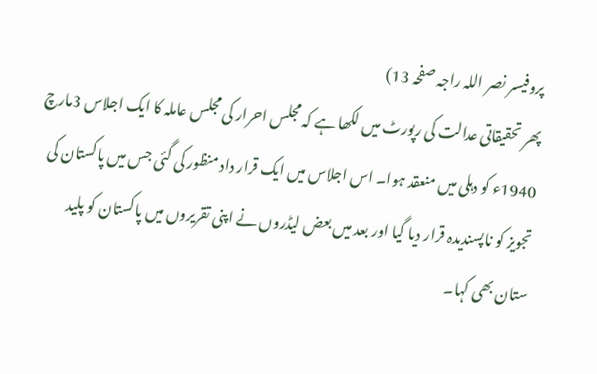پروفیسر نصر اللہ راجہ صفحہ 13)
پھر تحقیقاتی عدالت کی رپورٹ میں لکھا ہے کہ مجلس احرار کی مجلس عاملہ کا ایک اجلاس 3مارچ 1940ء کو دہلی میں منعقد ہوا۔ اس اجلاس میں ایک قرار داد منظور کی گئی جس میں پاکستان کی تجویز کو ناپسندیدہ قرار دیا گیا اور بعد میں بعض لیڈروں نے اپنی تقریروں میں پاکستان کو پلید ستان بھی کہا۔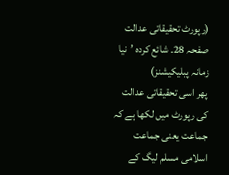(رپورٹ تحقیقاتی عدالت صفحہ 28۔ شائع کردہ ’نیا زمانہ پبلیکیشنز)
پھر اسی تحقیقاتی عدالت کی رپورٹ میں لکھا ہے کہ جماعت یعنی جماعت اسلامی مسلم لیگ کے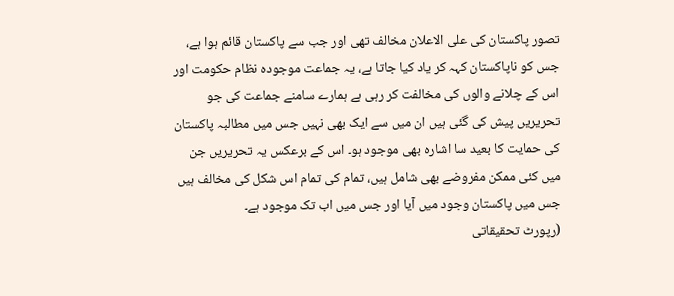تصور پاکستان کی علی الاعلان مخالف تھی اور جب سے پاکستان قائم ہوا ہے، جس کو ناپاکستان کہہ کر یاد کیا جاتا ہے، یہ جماعت موجودہ نظام حکومت اور اس کے چلانے والوں کی مخالفت کر رہی ہے ہمارے سامنے جماعت کی جو تحریریں پیش کی گئی ہیں ان میں سے ایک بھی نہیں جس میں مطالبہ پاکستان کی حمایت کا بعید سا اشارہ بھی موجود ہو۔ اس کے برعکس یہ تحریریں جن میں کئی ممکن مفروضے بھی شامل ہیں، تمام کی تمام اس شکل کی مخالف ہیں جس میں پاکستان وجود میں آیا اور جس میں اب تک موجود ہے۔
(رپورٹ تحقیقاتی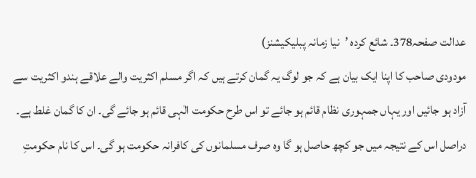عدالت صفحہ378۔ شائع کردہ ’نیا زمانہ پبلیکیشنز)
مودودی صاحب کا اپنا ایک بیان ہے کہ جو لوگ یہ گمان کرتے ہیں کہ اگر مسلم اکثریت والے علاقے ہندو اکثریت سے آزاد ہو جائیں اور یہاں جمہوری نظام قائم ہو جائے تو اس طرح حکومت الٰہی قائم ہو جائے گی۔ ان کا گمان غلط ہے۔ دراصل اس کے نتیجہ میں جو کچھ حاصل ہو گا وہ صرف مسلمانوں کی کافرانہ حکومت ہو گی۔ اس کا نام حکومتِ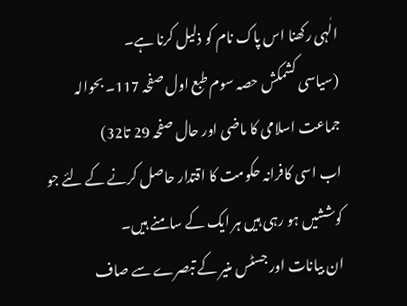الٰہی رکھنا اس پاک نام کو ذلیل کرنا ہے۔
(سیاسی کشمکش حصہ سوم طبع اول صفحہ 117۔ بحوالہ جماعت اسلامی کا ماضی اور حال صفحہ 29 تا32)
اب اسی کافرانہ حکومت کا اقتدار حاصل کرنے کے لئے جو کوششیں ہو رہی ہیں ہر ایک کے سامنے ہیں۔
ان بیانات اور جسٹس منیر کے تبصرے سے صاف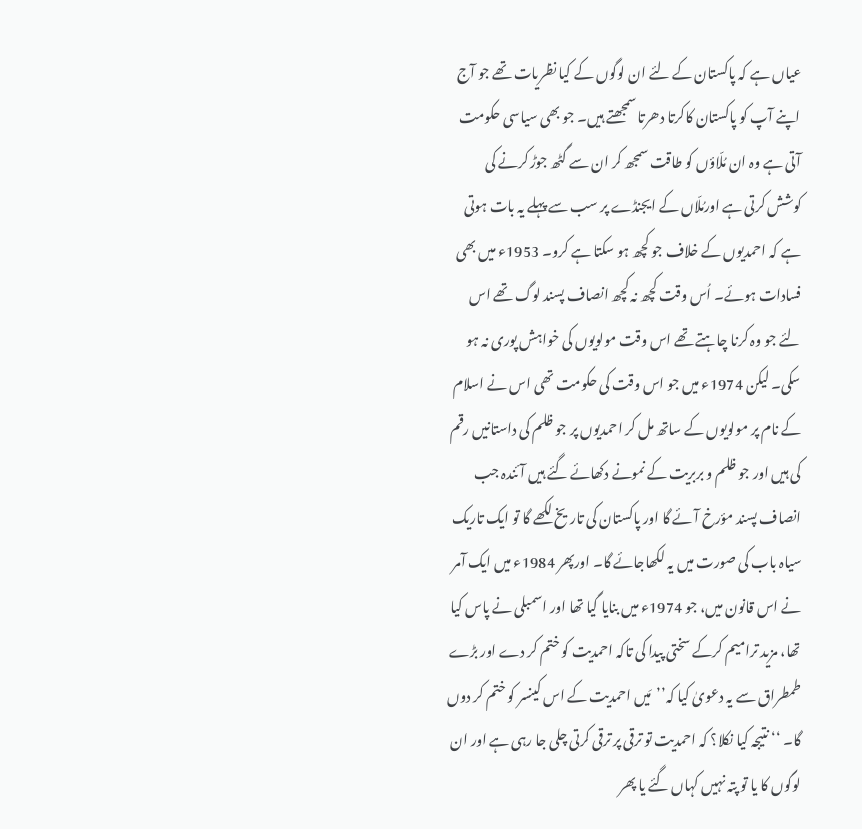عیاں ہے کہ پاکستان کے لئے ان لوگوں کے کیا نظریات تھے جو آج اپنے آپ کو پاکستان کاکرتا دھرتا سمجھتے ہیں۔ جو بھی سیاسی حکومت آتی ہے وہ ان مُلّاؤں کو طاقت سمجھ کر ان سے گٹھ جوڑ کرنے کی کوشش کرتی ہے اورمُلّاں کے ایجنڈے پر سب سے پہلے یہ بات ہوتی ہے کہ احمدیوں کے خلاف جو کچھ ہو سکتا ہے کرو۔ 1953ء میں بھی فسادات ہوئے۔ اُس وقت کچھ نہ کچھ انصاف پسند لوگ تھے اس لئے جو وہ کرنا چاہتے تھے اس وقت مولویوں کی خواہش پوری نہ ہو سکی۔ لیکن 1974ء میں جو اس وقت کی حکومت تھی اس نے اسلام کے نام پر مولویوں کے ساتھ مل کر احمدیوں پر جو ظلم کی داستانیں رقم کی ہیں اور جو ظلم و بربریت کے نمونے دکھائے گئے ہیں آئندہ جب انصاف پسند مؤرخ آئے گا اور پاکستان کی تاریخ لکھے گا تو ایک تاریک سیاہ باب کی صورت میں یہ لکھاجائے گا۔ اورپھر 1984ء میں ایک آمر نے اس قانون میں، جو 1974ء میں بنایا گیا تھا اور اسمبلی نے پاس کیا تھا، مزید ترامیم کرکے سختی پیدا کی تاکہ احمدیت کو ختم کر دے اور بڑے طمطراق سے یہ دعویٰ کیا کہ’’مَیں احمدیت کے اس کینسر کو ختم کر دوں گا۔ ‘‘ نتیجہ کیا نکلا؟ کہ احمدیت تو ترقی پر ترقی کرتی چلی جا رہی ہے اور ان لوگوں کا یا تو پتہ نہیں کہاں گئے یا پھر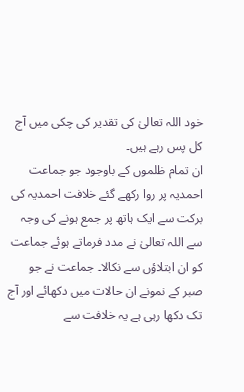خود اللہ تعالیٰ کی تقدیر کی چکی میں آج کل پس رہے ہیں۔
ان تمام ظلموں کے باوجود جو جماعت احمدیہ پر روا رکھے گئے خلافت احمدیہ کی برکت سے ایک ہاتھ پر جمع ہونے کی وجہ سے اللہ تعالیٰ نے مدد فرماتے ہوئے جماعت کو ان ابتلاؤں سے نکالا۔ جماعت نے جو صبر کے نمونے ان حالات میں دکھائے اور آج تک دکھا رہی ہے یہ خلافت سے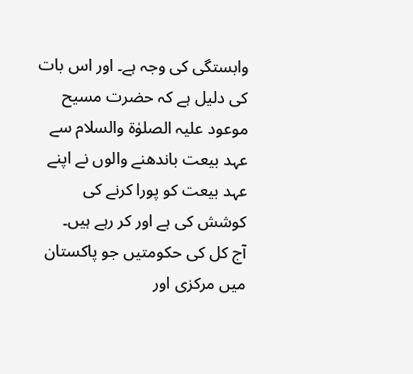وابستگی کی وجہ ہے۔ اور اس بات کی دلیل ہے کہ حضرت مسیح موعود علیہ الصلوٰۃ والسلام سے عہد بیعت باندھنے والوں نے اپنے عہد بیعت کو پورا کرنے کی کوشش کی ہے اور کر رہے ہیں۔
آج کل کی حکومتیں جو پاکستان میں مرکزی اور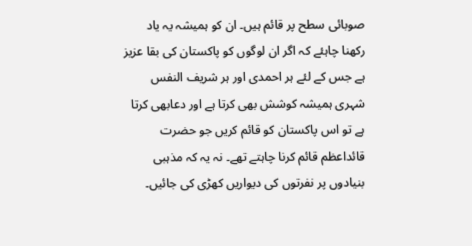صوبائی سطح پر قائم ہیں۔ ان کو ہمیشہ یہ یاد رکھنا چاہئے کہ اگر ان لوگوں کو پاکستان کی بقا عزیز ہے جس کے لئے ہر احمدی اور ہر شریف النفس شہری ہمیشہ کوشش بھی کرتا ہے اور دعابھی کرتا ہے تو اس پاکستان کو قائم کریں جو حضرت قائداعظم قائم کرنا چاہتے تھے۔ نہ یہ کہ مذہبی بنیادوں پر نفرتوں کی دیواریں کھڑی کی جائیں۔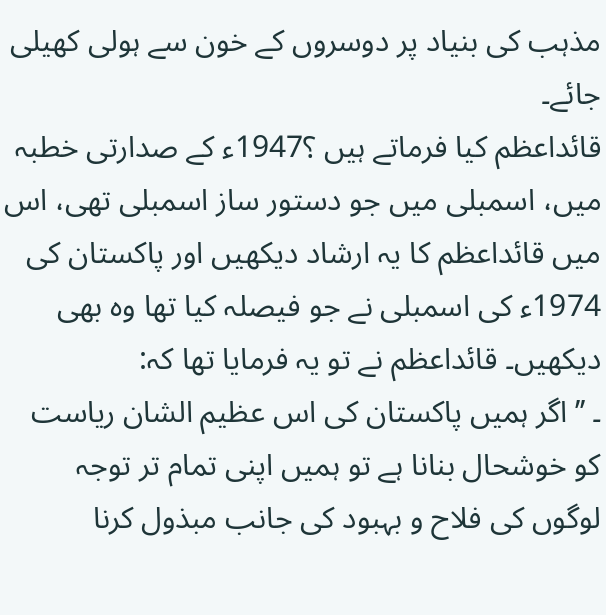مذہب کی بنیاد پر دوسروں کے خون سے ہولی کھیلی جائے۔
قائداعظم کیا فرماتے ہیں ؟1947ء کے صدارتی خطبہ میں، اسمبلی میں جو دستور ساز اسمبلی تھی، اس میں قائداعظم کا یہ ارشاد دیکھیں اور پاکستان کی 1974ء کی اسمبلی نے جو فیصلہ کیا تھا وہ بھی دیکھیں۔ قائداعظم نے تو یہ فرمایا تھا کہ:
۔ ’’اگر ہمیں پاکستان کی اس عظیم الشان ریاست کو خوشحال بنانا ہے تو ہمیں اپنی تمام تر توجہ لوگوں کی فلاح و بہبود کی جانب مبذول کرنا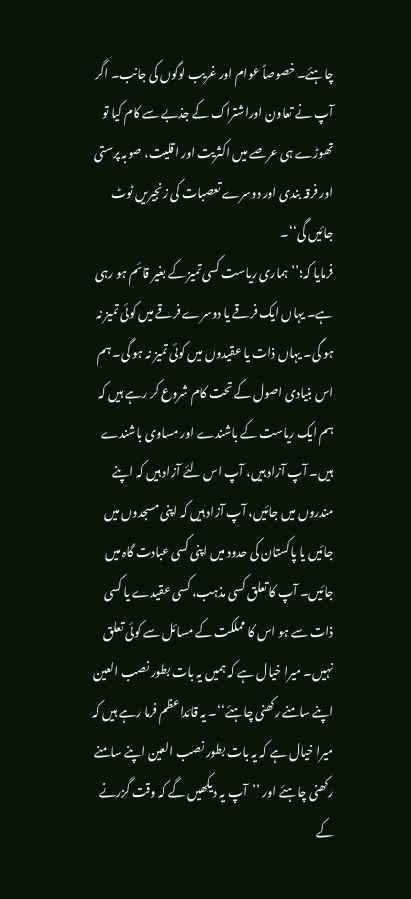چاہئے۔ خصوصاً عوام اور غریب لوگوں کی جانب۔ اگر آپ نے تعاون اوراشتراک کے جذبے سے کام کیا تو تھوڑے ہی عرصے میں اکثریت اور اقلیت، صوبہ پرستی اور فرقہ بندی اور دوسرے تعصبات کی زنجیریں ٹوٹ جائیں گی‘‘۔
فرمایا کہ؛’’ہماری ریاست کسی تمیز کے بغیر قائم ہو رہی ہے۔ یہاں ایک فرقے یا دوسرے فرقے میں کوئی تمیز نہ ہو گی۔ یہاں ذات یا عقیدوں میں کوئی تمیز نہ ہو گی۔ ہم اس بنیادی اصول کے تحت کام شروع کر رہے ہیں کہ ہم ایک ریاست کے باشندے اور مساوی باشندے ہیں۔ آپ آزاد ہیں، آپ اس لئے آزاد ہیں کہ اپنے مندروں میں جائیں، آپ آزاد ہیں کہ اپنی مسجدوں میں جائیں یا پاکستان کی حدود میں اپنی کسی عبادت گاہ میں جائیں۔ آپ کا تعلق کسی مذہب، کسی عقیدے یا کسی ذات سے ہو اس کا مملکت کے مسائل سے کوئی تعلق نہیں۔ میرا خیال ہے کہ ہمیں یہ بات بطور نصب العین اپنے سامنے رکھنی چاہئے‘‘۔ یہ قائداعظم فرما رہے ہیں کہ میرا خیال ہے کہ یہ بات بطور نصب العین اپنے سامنے رکھنی چاہئے اور ’’آپ یہ دیکھیں گے کہ وقت گزرنے کے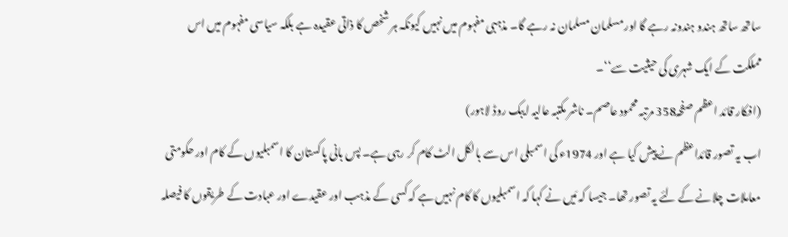ساتھ ساتھ ہندو ہندونہ رہے گا اور مسلمان مسلمان نہ رہے گا۔ مذہبی مفہوم میں نہیں کیونکہ ہر شخص کا ذاتی عقیدہ ہے بلکہ سیاسی مفہوم میں اس مملکت کے ایک شہری کی حیثیت سے‘‘۔
(افکار قائد اعظم صفحہ358 مرتبہ محمود عاصم۔ ناشر مکتبہ عالیہ ایبک روڈ لاہور)
اب یہ تصور قائداعظم نے پیش کیا ہے اور 1974ء کی اسمبلی اس سے بالکل الٹ کام کر رہی ہے۔ پس بانی پاکستان کا اسمبلیوں کے کام اور حکومتی معاملات چلانے کے لئے یہ تصور تھا۔ جیسا کہ مَیں نے کہا کہ اسمبلیوں کا کام نہیں ہے کہ کسی کے مذہب اور عقیدے اور عبادت کے طریقوں کا فیصلہ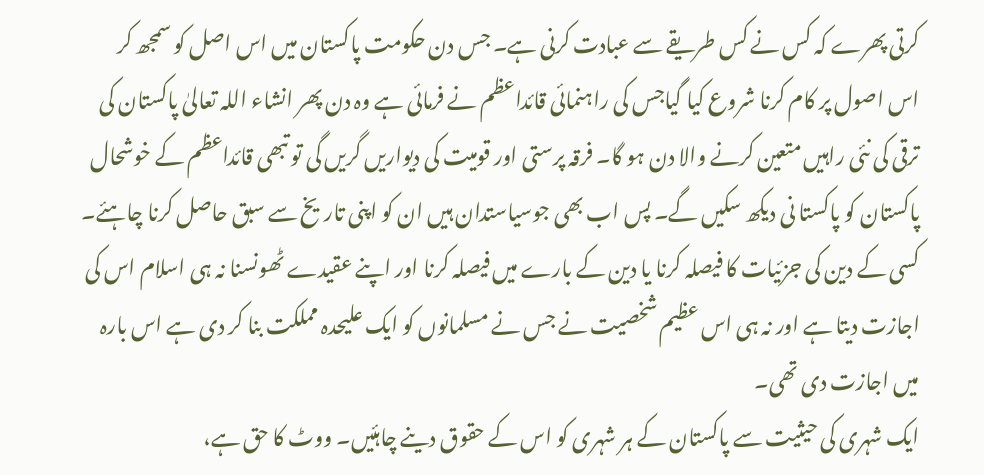کرتی پھرے کہ کس نے کس طریقے سے عبادت کرنی ہے۔ جس دن حکومت پاکستان میں اس اصل کو سمجھ کر اس اصول پر کام کرنا شروع کیا گیاجس کی راہنمائی قائداعظم نے فرمائی ہے وہ دن پھر انشاء اللہ تعالیٰ پاکستان کی ترقی کی نئی راہیں متعین کرنے والا دن ہو گا۔ فرقہ پرستی اور قومیت کی دیواریں گریں گی تو تبھی قائداعظم کے خوشحال پاکستان کو پاکستا نی دیکھ سکیں گے۔ پس اب بھی جوسیاستدان ہیں ان کو اپنی تاریخ سے سبق حاصل کرنا چاہئے۔ کسی کے دین کی جزئیات کا فیصلہ کرنا یا دین کے بارے میں فیصلہ کرنا اور اپنے عقیدے ٹھونسنا نہ ہی اسلام اس کی اجازت دیتا ہے اور نہ ہی اس عظیم شخصیت نے جس نے مسلمانوں کو ایک علیحدہ مملکت بنا کر دی ہے اس بارہ میں اجازت دی تھی۔
ایک شہری کی حیثیت سے پاکستان کے ہر شہری کو اس کے حقوق دینے چاہئیں۔ ووٹ کا حق ہے،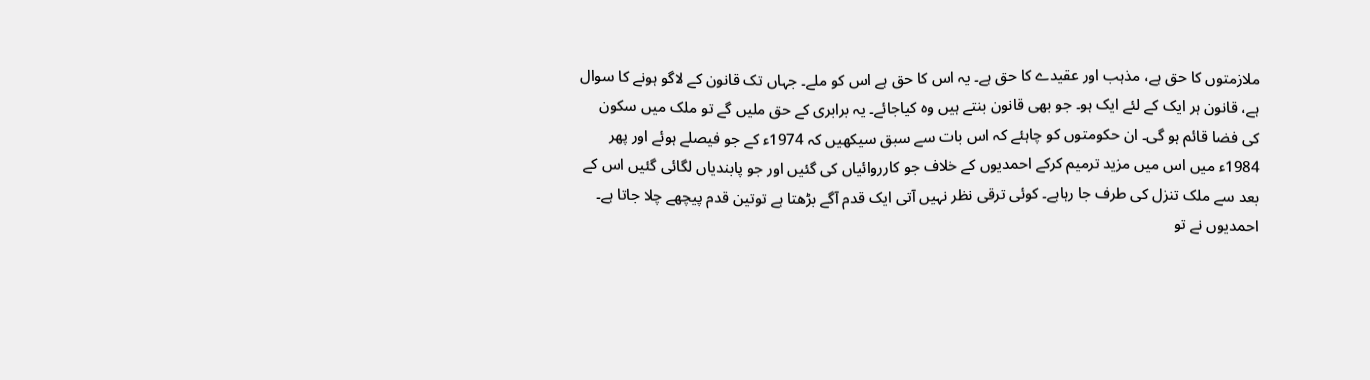ملازمتوں کا حق ہے، مذہب اور عقیدے کا حق ہے۔ یہ اس کا حق ہے اس کو ملے۔ جہاں تک قانون کے لاگو ہونے کا سوال ہے، قانون ہر ایک کے لئے ایک ہو۔ جو بھی قانون بنتے ہیں وہ کیاجائے۔ یہ برابری کے حق ملیں گے تو ملک میں سکون کی فضا قائم ہو گی۔ ان حکومتوں کو چاہئے کہ اس بات سے سبق سیکھیں کہ 1974ء کے جو فیصلے ہوئے اور پھر 1984ء میں اس میں مزید ترمیم کرکے احمدیوں کے خلاف جو کارروائیاں کی گئیں اور جو پابندیاں لگائی گئیں اس کے بعد سے ملک تنزل کی طرف جا رہاہے۔ کوئی ترقی نظر نہیں آتی ایک قدم آگے بڑھتا ہے توتین قدم پیچھے چلا جاتا ہے۔
احمدیوں نے تو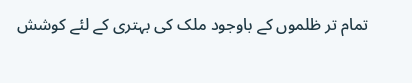تمام تر ظلموں کے باوجود ملک کی بہتری کے لئے کوشش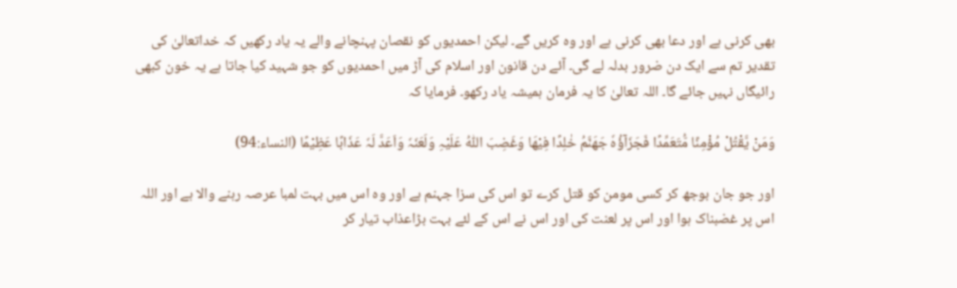بھی کرنی ہے اور دعا بھی کرنی ہے اور وہ کریں گے۔ لیکن احمدیوں کو نقصان پہنچانے والے یہ یاد رکھیں کہ خداتعالیٰ کی تقدیر تم سے ایک دن ضرور بدلہ لے گی۔ آئے دن قانون اور اسلام کی آڑ میں احمدیوں کو جو شہید کیا جاتا ہے یہ خون کبھی رائیگاں نہیں جائے گا۔ اللہ تعالیٰ کا یہ فرمان ہمیشہ یاد رکھو۔ فرمایا کہ

وَمَنْ یَّقْتُلْ مُؤْمِنًا مُّتَعَمِّدًا فَجَزَآؤُہٗ جَھَنَّمُ خٰلِدًا فِیْھَا وَغَضِبَ اللّٰہُ عَلَیْہِ وَلَعَنَہٗ وَاَعَدَّ لَہٗ عَذَابًا عَظِیْمًا (النساء:94)

اور جو جان بوجھ کر کسی مومن کو قتل کرے تو اس کی سزا جہنم ہے اور وہ اس میں بہت لمبا عرصہ رہنے والا ہے اور اللہ اس پر غضبناک ہوا اور اس پر لعنت کی اور اس نے اس کے لئے بہت بڑاعذاب تیار کر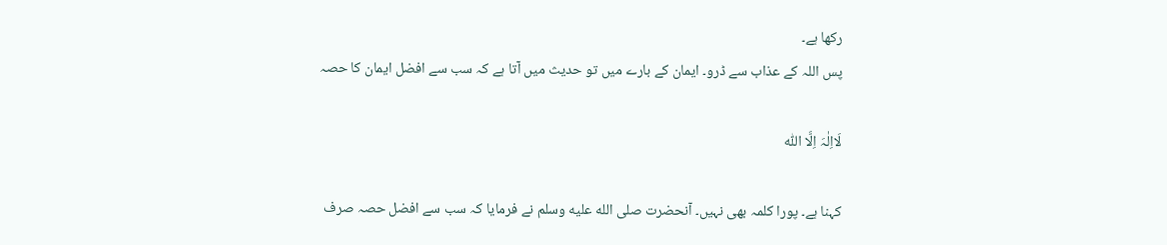رکھا ہے۔
پس اللہ کے عذاب سے ڈرو۔ ایمان کے بارے میں تو حدیث میں آتا ہے کہ سب سے افضل ایمان کا حصہ

لَااِلٰہَ اِلَّا اللّٰہ

کہنا ہے۔ پورا کلمہ بھی نہیں۔ آنحضرت صلى الله عليه وسلم نے فرمایا کہ سب سے افضل حصہ صرف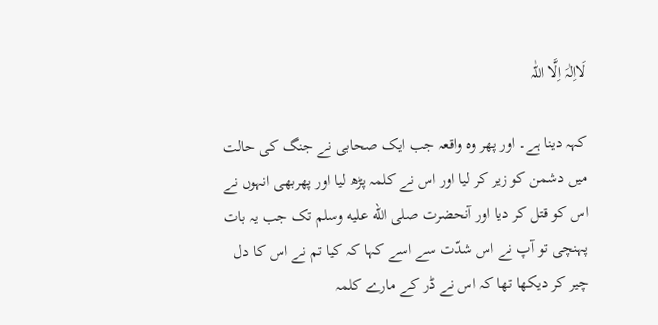لَااِلٰہَ اِلَّا اللّٰہ

کہہ دینا ہے۔ اور پھر وہ واقعہ جب ایک صحابی نے جنگ کی حالت میں دشمن کو زیر کر لیا اور اس نے کلمہ پڑھ لیا اور پھربھی انہوں نے اس کو قتل کر دیا اور آنحضرت صلى الله عليه وسلم تک جب یہ بات پہنچی تو آپ نے اس شدّت سے اسے کہا کہ کیا تم نے اس کا دل چیر کر دیکھا تھا کہ اس نے ڈر کے مارے کلمہ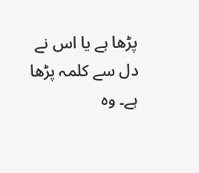پڑھا ہے یا اس نے دل سے کلمہ پڑھا ہے۔ وہ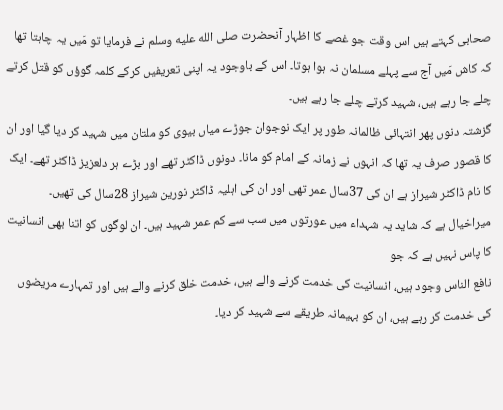صحابی کہتے ہیں اس وقت جو غصے کا اظہار آنحضرت صلى الله عليه وسلم نے فرمایا تو مَیں یہ چاہتا تھا کہ کاش مَیں آج سے پہلے مسلمان نہ ہوا ہوتا۔ اس کے باوجود یہ اپنی تعریفیں کرکے کلمہ گوؤں کو قتل کرتے چلے جا رہے ہیں، شہید کرتے چلے جا رہے ہیں۔
گزشتہ دنوں پھر انتہائی ظالمانہ طور پر ایک نوجوان جوڑے میاں بیوی کو ملتان میں شہید کر دیا گیا اور ان کا قصور صرف یہ تھا کہ انہوں نے زمانہ کے امام کو مانا۔ دونوں ڈاکٹر تھے اور بڑے ہر دلعزیز ڈاکٹر تھے۔ ایک کا نام ڈاکٹر شیراز ہے ان کی 37سال عمر تھی اور ان کی اہلیہ ڈاکٹر نورین شیراز 28سال کی تھیں۔ میراخیال ہے کہ شاید یہ شہداء میں عورتوں میں سب سے کم عمر شہید ہیں۔ ان لوگوں کو اتنا بھی انسانیت کا پاس نہیں ہے کہ جو
نافع الناس وجود ہیں، انسانیت کی خدمت کرنے والے ہیں، خدمت خلق کرنے والے ہیں اور تمہارے مریضوں کی خدمت کر رہے ہیں، ان کو بہیمانہ طریقے سے شہید کر دیا۔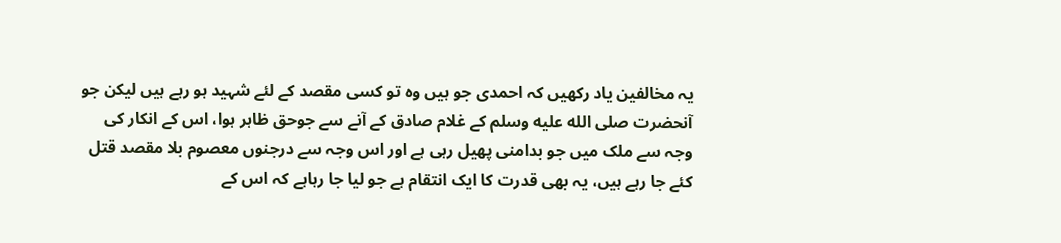یہ مخالفین یاد رکھیں کہ احمدی جو ہیں وہ تو کسی مقصد کے لئے شہید ہو رہے ہیں لیکن جو آنحضرت صلى الله عليه وسلم کے غلام صادق کے آنے سے جوحق ظاہر ہوا، اس کے انکار کی وجہ سے ملک میں جو بدامنی پھیل رہی ہے اور اس وجہ سے درجنوں معصوم بلا مقصد قتل کئے جا رہے ہیں، یہ بھی قدرت کا ایک انتقام ہے جو لیا جا رہاہے کہ اس کے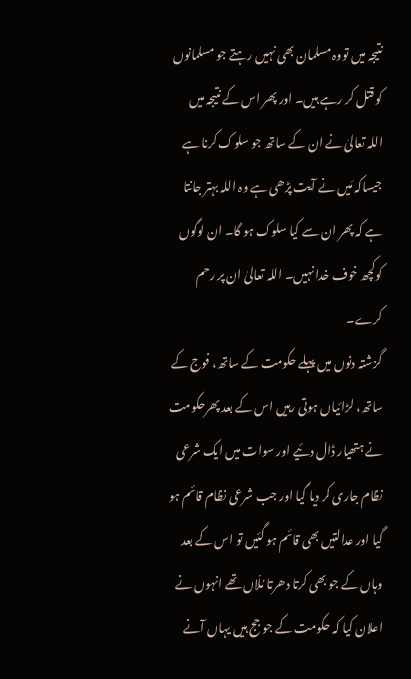نتیجہ میں تووہ مسلمان بھی نہیں رہتے جو مسلمانوں کو قتل کر رہے ہیں۔ اور پھر اس کے نتیجہ میں اللہ تعالیٰ نے ان کے ساتھ جو سلوک کرنا ہے جیساکہ مَیں نے آیت پڑھی ہے وہ اللہ بہتر جانتا ہے کہ پھر ان سے کیا سلوک ہو گا۔ ان لوگوں کوکچھ خوف خدا نہیں۔ اللہ تعالیٰ ان پر رحم کرے۔
گزشتہ دنوں میں پہلے حکومت کے ساتھ، فوج کے ساتھ، لڑائیاں ہوتی رہیں اس کے بعد پھرحکومت نے ہتھیار ڈال دئیے اور سوات میں ایک شرعی نظام جاری کر دیا گیا اور جب شرعی نظام قائم ہو گیا اور عدالتیں بھی قائم ہو گئیں تو اس کے بعد وہاں کے جو بھی کرتا دھرتا مُلّاں تھے انہوں نے اعلان کیا کہ حکومت کے جو جج ہیں یہاں آنے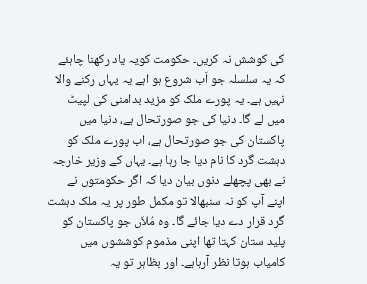کی کوشش نہ کریں۔ حکومت کویہ یاد رکھنا چاہئے کہ یہ سلسلہ جو اَب شروع ہو اہے یہ یہاں رکنے والا نہیں ہے۔ یہ پورے ملک کو مزید بدامنی کی لپیٹ میں لے گا۔ دنیا کی جو صورتحال ہے، دنیا میں پاکستان کی جو صورتحال ہے، اب پورے ملک کو دہشت گرد کا نام دیا جا رہا ہے۔ یہاں کے وزیر خارجہ نے بھی پچھلے دنوں بیان دیا کہ اگر حکومتوں نے اپنے آپ کو نہ سنبھالا تو مکمل طور پر یہ ملک دہشت گرد قرار دے دیا جائے گا۔ وہ مُلاّں جو پاکستان کو پلید ستان کہتا تھا اپنی مذموم کوششوں میں کامیاب ہوتا نظر آرہاہے۔ اور بظاہر تو یہ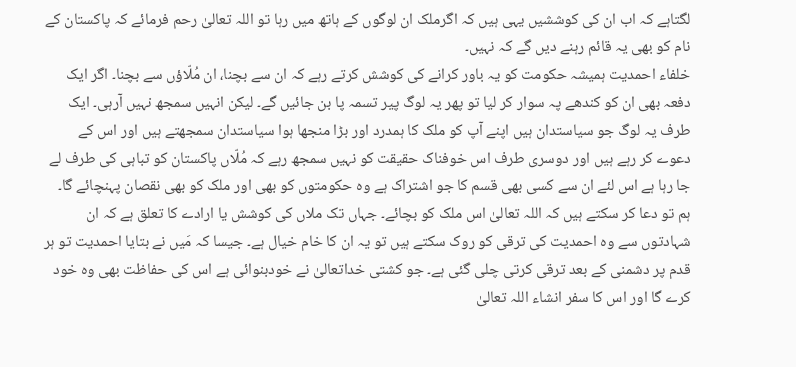لگتاہے کہ اب ان کی کوششیں یہی ہیں کہ اگرملک ان لوگوں کے ہاتھ میں رہا تو اللہ تعالیٰ رحم فرمائے کہ پاکستان کے نام کو بھی یہ قائم رہنے دیں گے کہ نہیں۔
خلفاء احمدیت ہمیشہ حکومت کو یہ باور کرانے کی کوشش کرتے رہے کہ ان سے بچنا، ان مُلّاؤں سے بچنا۔ اگر ایک دفعہ بھی ان کو کندھے پہ سوار کر لیا تو پھر یہ لوگ پیر تسمہ پا بن جائیں گے۔ لیکن انہیں سمجھ نہیں آرہی۔ ایک طرف یہ لوگ جو سیاستدان ہیں اپنے آپ کو ملک کا ہمدرد اور بڑا منجھا ہوا سیاستدان سمجھتے ہیں اور اس کے دعوے کر رہے ہیں اور دوسری طرف اس خوفناک حقیقت کو نہیں سمجھ رہے کہ مُلّاں پاکستان کو تباہی کی طرف لے جا رہا ہے اس لئے ان سے کسی بھی قسم کا جو اشتراک ہے وہ حکومتوں کو بھی اور ملک کو بھی نقصان پہنچائے گا۔
ہم تو دعا کر سکتے ہیں کہ اللہ تعالیٰ اس ملک کو بچائے۔ جہاں تک ملاں کی کوشش یا ارادے کا تعلق ہے کہ ان شہادتوں سے وہ احمدیت کی ترقی کو روک سکتے ہیں تو یہ ان کا خام خیال ہے۔ جیسا کہ مَیں نے بتایا احمدیت تو ہر قدم پر دشمنی کے بعد ترقی کرتی چلی گئی ہے۔ جو کشتی خداتعالیٰ نے خودبنوائی ہے اس کی حفاظت بھی وہ خود کرے گا اور اس کا سفر انشاء اللہ تعالیٰ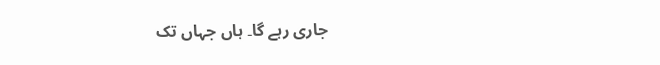جاری رہے گا۔ ہاں جہاں تک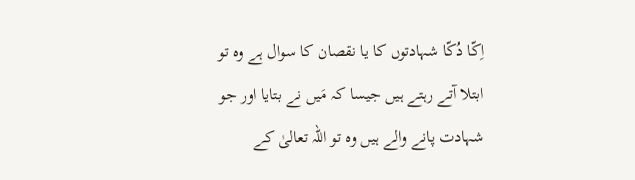اِکّا دُکّا شہادتوں کا یا نقصان کا سوال ہے وہ تو ابتلا آتے رہتے ہیں جیسا کہ مَیں نے بتایا اور جو شہادت پانے والے ہیں وہ تو اللہ تعالیٰ کے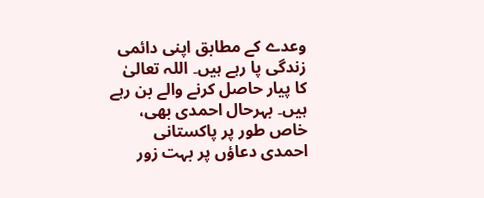وعدے کے مطابق اپنی دائمی زندگی پا رہے ہیں۔ اللہ تعالیٰ کا پیار حاصل کرنے والے بن رہے ہیں۔ بہرحال احمدی بھی، خاص طور پر پاکستانی احمدی دعاؤں پر بہت زور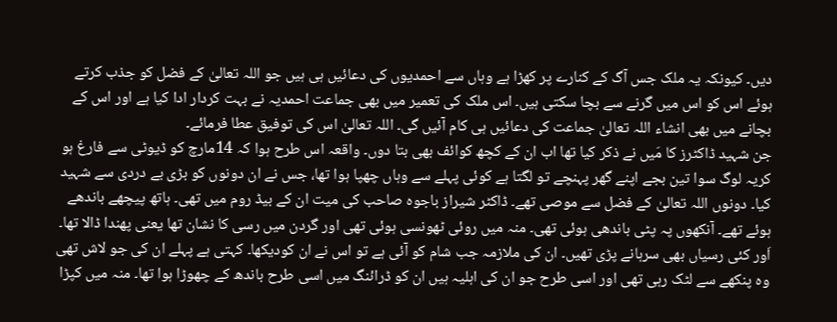دیں۔ کیونکہ یہ ملک جس آگ کے کنارے پر کھڑا ہے وہاں سے احمدیوں کی دعائیں ہی ہیں جو اللہ تعالیٰ کے فضل کو جذب کرتے ہوئے اس کو اس میں گرنے سے بچا سکتی ہیں۔ اس ملک کی تعمیر میں بھی جماعت احمدیہ نے بہت کردار ادا کیا ہے اور اس کے بچانے میں بھی انشاء اللہ تعالیٰ جماعت کی دعائیں ہی کام آئیں گی۔ اللہ تعالیٰ اس کی توفیق عطا فرمائے۔
جن شہید ڈاکٹرز کا مَیں نے ذکر کیا تھا اب ان کے کچھ کوائف بھی بتا دوں۔ واقعہ اس طرح ہوا کہ 14مارچ کو ڈیوٹی سے فارغ ہو کریہ لوگ سوا تین بجے اپنے گھر پہنچے تو لگتا ہے کوئی پہلے سے وہاں چھپا ہوا تھا، جس نے ان دونوں کو بڑی بے دردی سے شہید کیا۔ دونوں اللہ تعالیٰ کے فضل سے موصی تھے۔ ڈاکٹر شیراز باجوہ صاحب کی میت ان کے بیڈ روم میں تھی۔ ہاتھ پیچھے باندھے ہوئے تھے۔ آنکھوں پہ پٹی باندھی ہوئی تھی۔ منہ میں روئی ٹھونسی ہوئی تھی اور گردن میں رسی کا نشان تھا یعنی پھندا ڈالا تھا۔ اَور کئی رسیاں بھی سرہانے پڑی تھیں۔ ان کی ملازمہ جب شام کو آئی ہے تو اس نے ان کودیکھا۔ کہتی ہے پہلے ان کی جو لاش تھی وہ پنکھے سے لٹک رہی تھی اور اسی طرح جو ان کی اہلیہ ہیں ان کو ڈرائنگ میں اسی طرح باندھ کے چھوڑا ہوا تھا۔ منہ میں کپڑا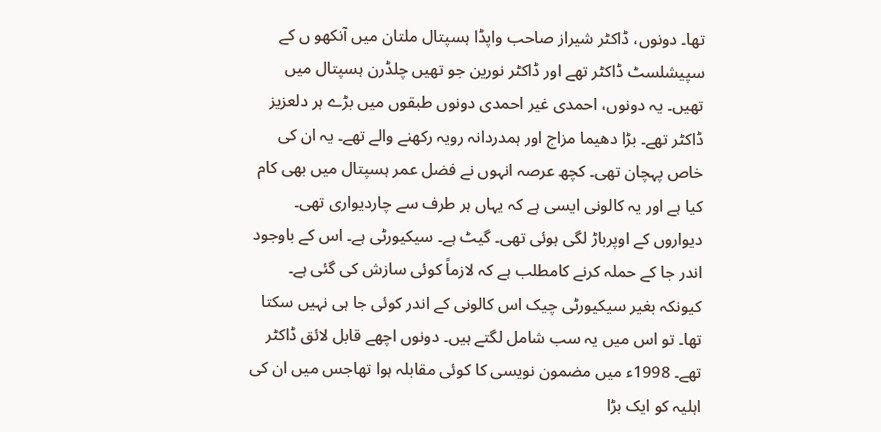تھا۔ دونوں، ڈاکٹر شیراز صاحب واپڈا ہسپتال ملتان میں آنکھو ں کے سپیشلسٹ ڈاکٹر تھے اور ڈاکٹر نورین جو تھیں چلڈرن ہسپتال میں تھیں۔ یہ دونوں، احمدی غیر احمدی دونوں طبقوں میں بڑے ہر دلعزیز ڈاکٹر تھے۔ بڑا دھیما مزاج اور ہمدردانہ رویہ رکھنے والے تھے۔ یہ ان کی خاص پہچان تھی۔ کچھ عرصہ انہوں نے فضل عمر ہسپتال میں بھی کام کیا ہے اور یہ کالونی ایسی ہے کہ یہاں ہر طرف سے چاردیواری تھی۔ دیواروں کے اوپرباڑ لگی ہوئی تھی۔ گیٹ ہے۔ سیکیورٹی ہے۔ اس کے باوجود اندر جا کے حملہ کرنے کامطلب ہے کہ لازماً کوئی سازش کی گئی ہے۔ کیونکہ بغیر سیکیورٹی چیک اس کالونی کے اندر کوئی جا ہی نہیں سکتا تھا۔ تو اس میں یہ سب شامل لگتے ہیں۔ دونوں اچھے قابل لائق ڈاکٹر تھے۔ 1998ء میں مضمون نویسی کا کوئی مقابلہ ہوا تھاجس میں ان کی اہلیہ کو ایک بڑا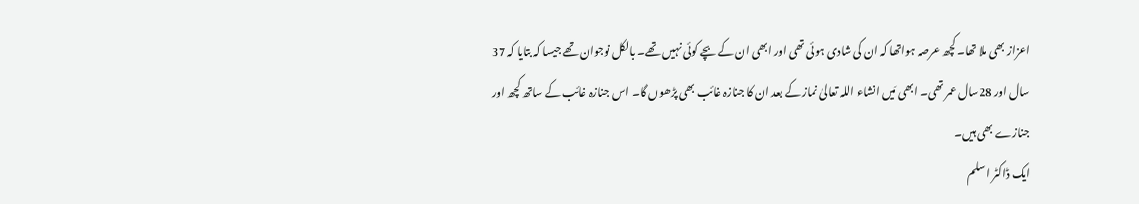اعزاز بھی ملا تھا۔ کچھ عرصہ ہواتھا کہ ان کی شادی ہوئی تھی اور ابھی ان کے بچے کوئی نہیں تھے۔ بالکل نوجوان تھے جیسا کہ بتایا کہ 37 سال اور 28سال عمر تھی۔ ابھی مَیں انشاء اللہ تعالیٰ نماز کے بعد ان کا جنازہ غائب بھی پڑھوں گا۔ اس جنازہ غائب کے ساتھ کچھ اور جنازے بھی ہیں۔
ایک ڈاکٹر اسلم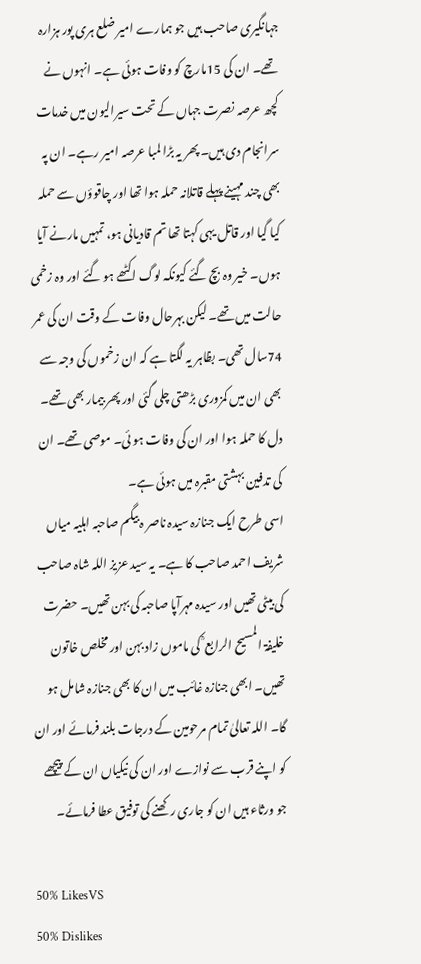جہانگیری صاحب ہیں جو ہمارے امیر ضلع ہری پور ہزارہ تھے۔ ان کی 15مارچ کو وفات ہوئی ہے۔ انہوں نے کچھ عرصہ نصرت جہاں کے تحت سیرالیون میں خدمات سرانجام دی ہیں۔ پھر یہ بڑا لمبا عرصہ امیر رہے۔ ان پہ بھی چند مہینے پہلے قاتلانہ حملہ ہوا تھا اور چاقوؤں سے حملہ کیا گیا اور قاتل یہی کہتا تھا تم قادیانی ہو، تمہیں مارنے آیا ہوں۔ خیر وہ بچ گئے کیونکہ لوگ اکٹھے ہو گئے اور وہ زخمی حالت میں تھے۔ لیکن بہرحال وفات کے وقت ان کی عمر 74سال تھی۔ بظاہر یہ لگتا ہے کہ ان زخموں کی وجہ سے بھی ان میں کمزوری بڑھتی چلی گئی اور پھر بیمار بھی تھے۔ دل کا حملہ ہوا اور ان کی وفات ہو ئی۔ موصی تھے۔ ان کی تدفین بہشتی مقبرہ میں ہوئی ہے۔
اسی طرح ایک جنازہ سیدہ ناصر ہ بیگم صاحبہ اہلیہ میاں شریف احمد صاحب کا ہے۔ یہ سید عزیز اللہ شاہ صاحب کی بیٹی تھیں اور سیدہ مہرآپا صاحبہ کی بہن تھیں۔ حضرت خلیفۃ المسیح الرابع ؒ کی ماموں زاد بہن اور مخلص خاتون تھیں۔ ابھی جنازہ غائب میں ان کا بھی جنازہ شامل ہو گا۔ اللہ تعالیٰ تمام مرحومین کے درجات بلند فرمائے اور ان کو اپنے قرب سے نوازے اور ان کی نیکیاں ان کے پیچھے جو ورثاء ہیں ان کو جاری رکھنے کی توفیق عطا فرمائے۔

50% LikesVS
50% Dislikes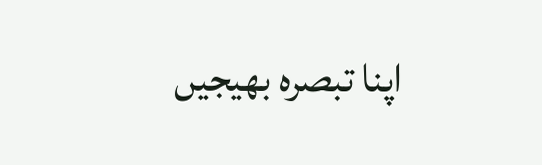اپنا تبصرہ بھیجیں